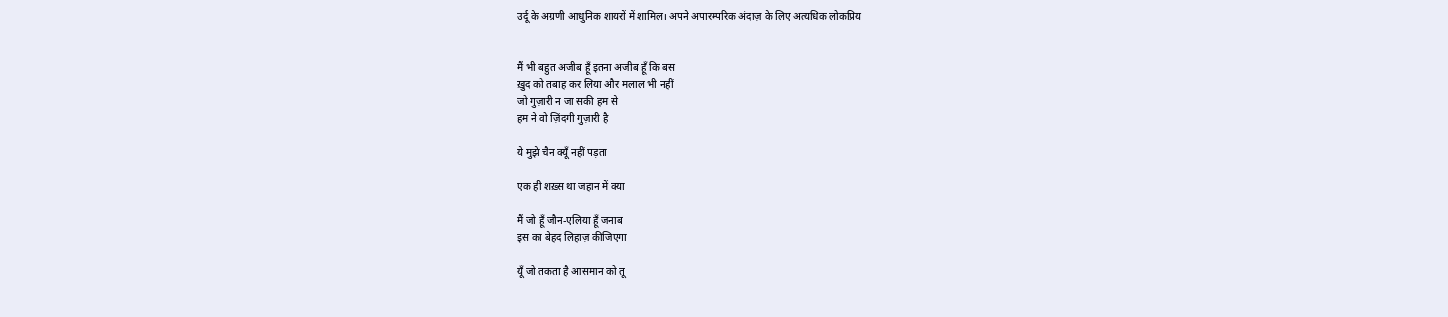उर्दू के अग्रणी आधुनिक शायरों में शामिल। अपने अपारम्परिक अंदाज़ के लिए अत्यधिक लोकप्रिय


मैं भी बहुत अजीब हूँ इतना अजीब हूँ कि बस
ख़ुद को तबाह कर लिया और मलाल भी नहीं
जो गुज़ारी न जा सकी हम से
हम ने वो ज़िंदगी गुज़ारी है

ये मुझे चैन क्यूँ नहीं पड़ता

एक ही शख़्स था जहान में क्या

मैं जो हूँ जौन-एलिया हूँ जनाब
इस का बेहद लिहाज़ कीजिएगा

यूँ जो तकता है आसमान को तू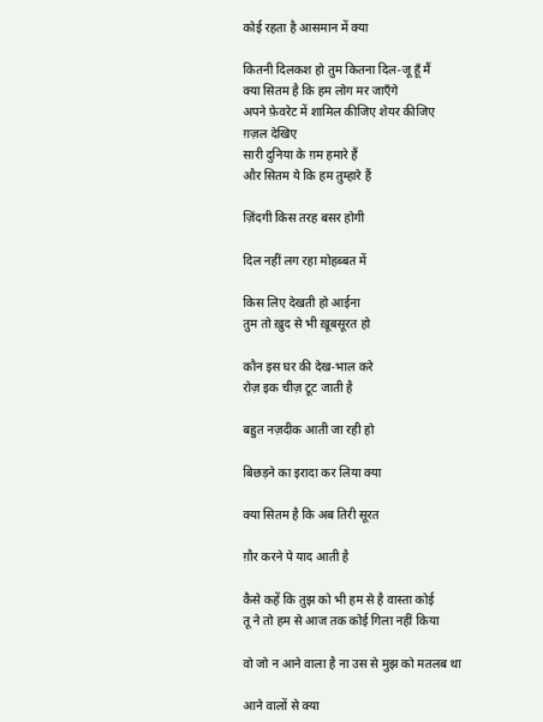कोई रहता है आसमान में क्या

कितनी दिलकश हो तुम कितना दिल-जू हूँ मैं
क्या सितम है कि हम लोग मर जाएँगे
अपने फ़ेवरेट में शामिल कीजिए शेयर कीजिए
ग़ज़ल देखिए
सारी दुनिया के ग़म हमारे हैं
और सितम ये कि हम तुम्हारे हैं

ज़िंदगी किस तरह बसर होगी

दिल नहीं लग रहा मोहब्बत में

किस लिए देखती हो आईना
तुम तो ख़ुद से भी ख़ूबसूरत हो

कौन इस घर की देख-भाल करे
रोज़ इक चीज़ टूट जाती है

बहुत नज़दीक आती जा रही हो

बिछड़ने का इरादा कर लिया क्या

क्या सितम है कि अब तिरी सूरत

ग़ौर करने पे याद आती है

कैसे कहें कि तुझ को भी हम से है वास्ता कोई
तू ने तो हम से आज तक कोई गिला नहीं किया

वो जो न आने वाला है ना उस से मुझ को मतलब था

आने वालों से क्या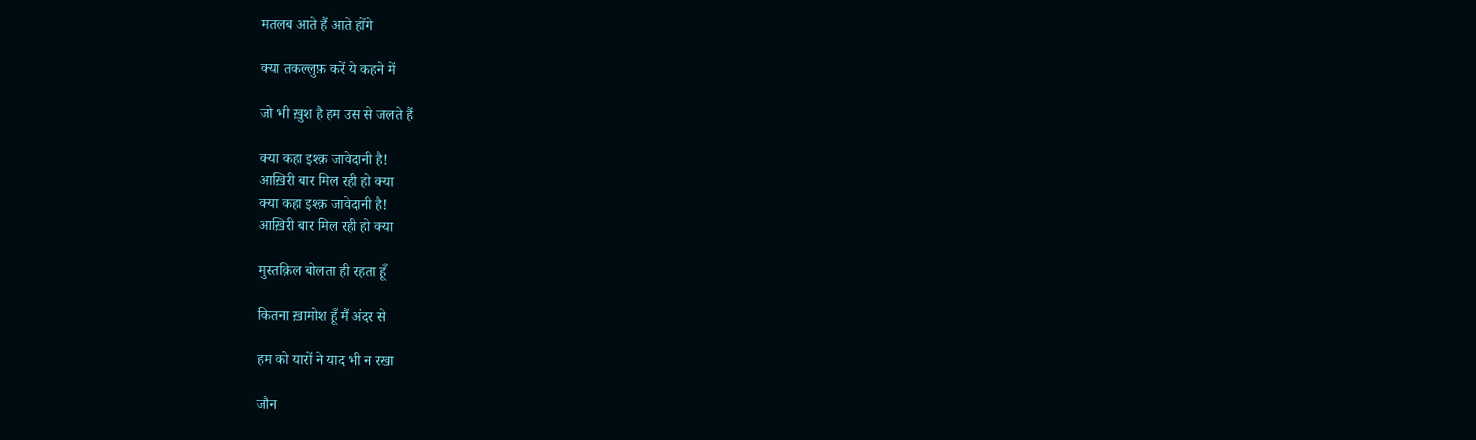मतलब आते हैं आते होंगे

क्या तकल्लुफ़ करें ये कहने में

जो भी ख़ुश है हम उस से जलते हैं

क्या कहा इश्क़ जावेदानी है!
आख़िरी बार मिल रही हो क्या
क्या कहा इश्क़ जावेदानी है!
आख़िरी बार मिल रही हो क्या

मुस्तक़िल बोलता ही रहता हूँ

कितना ख़ामोश हूँ मैं अंदर से

हम को यारों ने याद भी न रखा

जौन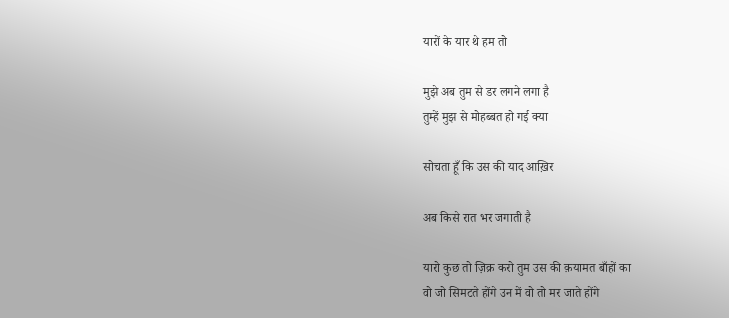यारों के यार थे हम तो

मुझे अब तुम से डर लगने लगा है
तुम्हें मुझ से मोहब्बत हो गई क्या

सोचता हूँ कि उस की याद आख़िर

अब किसे रात भर जगाती है

यारो कुछ तो ज़िक्र करो तुम उस की क़यामत बाँहों का
वो जो सिमटते होंगे उन में वो तो मर जाते होंगे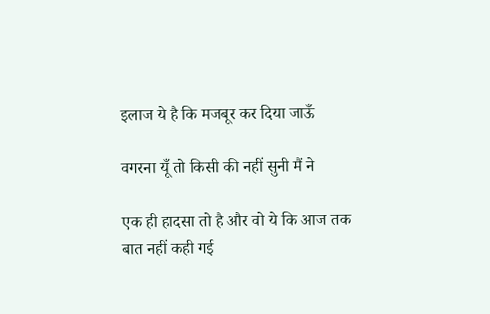इलाज ये है कि मजबूर कर दिया जाऊँ

वगरना यूँ तो किसी की नहीं सुनी मैं ने

एक ही हादसा तो है और वो ये कि आज तक
बात नहीं कही गई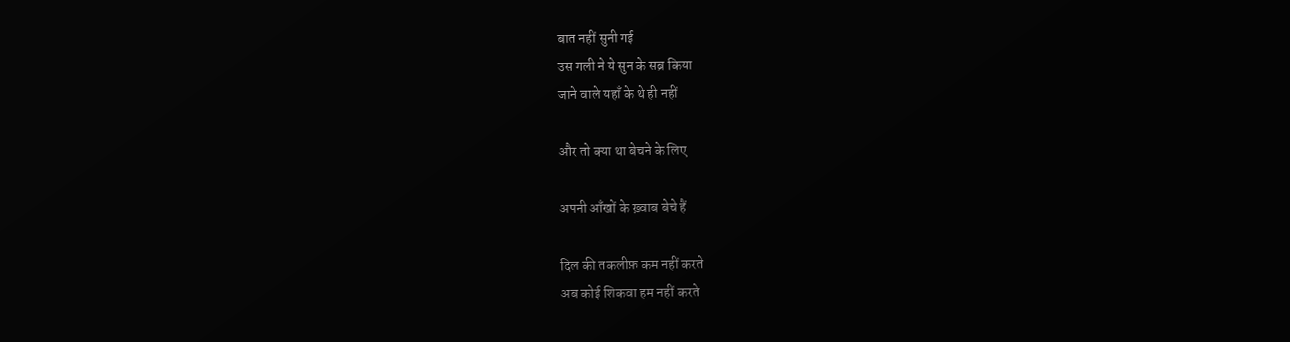बात नहीं सुनी गई
उस गली ने ये सुन के सब्र किया
जाने वाले यहाँ के थे ही नहीं

और तो क्या था बेचने के लिए

अपनी आँखों के ख़्वाब बेचे हैं

दिल की तकलीफ़ कम नहीं करते
अब कोई शिकवा हम नहीं करते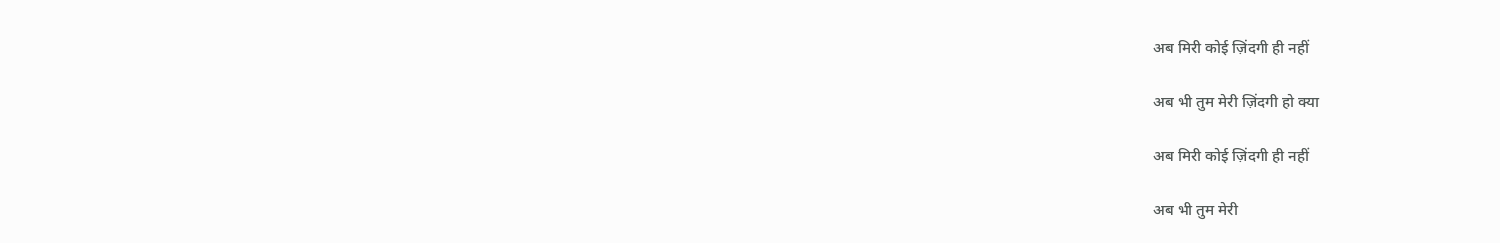अब मिरी कोई ज़िंदगी ही नहीं

अब भी तुम मेरी ज़िंदगी हो क्या

अब मिरी कोई ज़िंदगी ही नहीं

अब भी तुम मेरी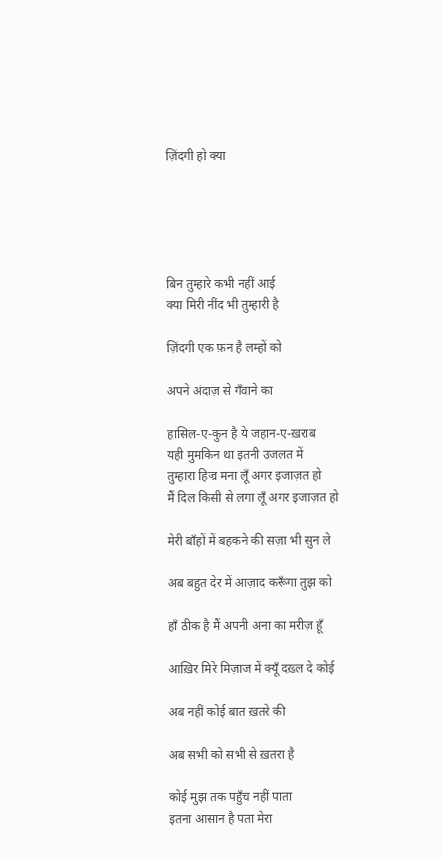ज़िंदगी हो क्या





बिन तुम्हारे कभी नहीं आई
क्या मिरी नींद भी तुम्हारी है

ज़िंदगी एक फ़न है लम्हों को

अपने अंदाज़ से गँवाने का

हासिल-ए-कुन है ये जहान-ए-ख़राब
यही मुमकिन था इतनी उजलत में
तुम्हारा हिज्र मना लूँ अगर इजाज़त हो
मैं दिल किसी से लगा लूँ अगर इजाज़त हो

मेरी बाँहों में बहकने की सज़ा भी सुन ले

अब बहुत देर में आज़ाद करूँगा तुझ को

हाँ ठीक है मैं अपनी अना का मरीज़ हूँ

आख़िर मिरे मिज़ाज में क्यूँ दख़्ल दे कोई

अब नहीं कोई बात ख़तरे की

अब सभी को सभी से ख़तरा है

कोई मुझ तक पहुँच नहीं पाता
इतना आसान है पता मेरा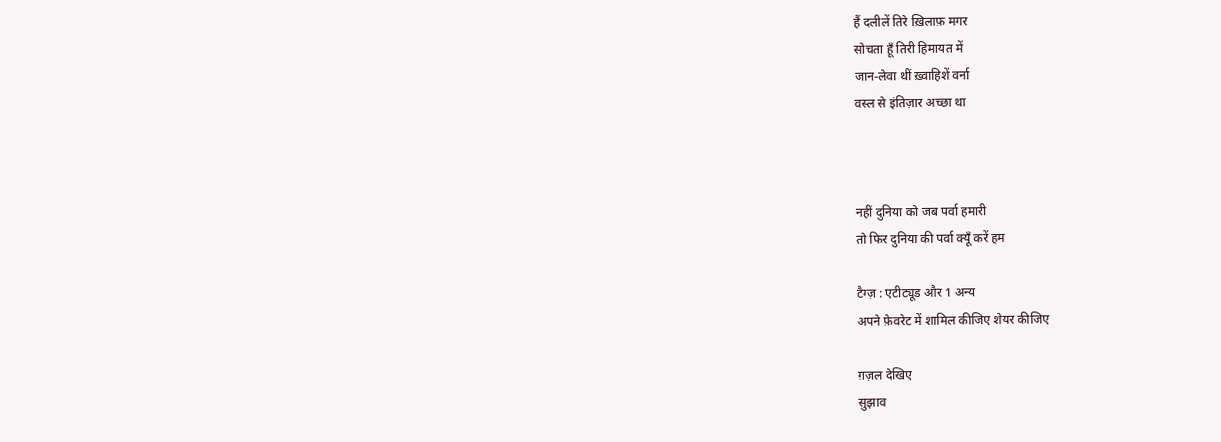हैं दलीलें तिरे ख़िलाफ़ मगर
सोचता हूँ तिरी हिमायत में
जान-लेवा थीं ख़्वाहिशें वर्ना
वस्ल से इंतिज़ार अच्छा था



नहीं दुनिया को जब पर्वा हमारी
तो फिर दुनिया की पर्वा क्यूँ करें हम

टैग्ज़ : एटीट्यूड और 1 अन्य
अपने फ़ेवरेट में शामिल कीजिए शेयर कीजिए

ग़ज़ल देखिए
सुझाव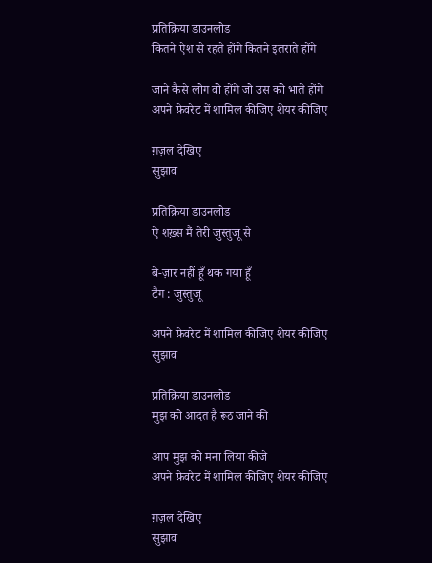प्रतिक्रिया डाउनलोड
कितने ऐश से रहते होंगे कितने इतराते होंगे

जाने कैसे लोग वो होंगे जो उस को भाते होंगे
अपने फ़ेवरेट में शामिल कीजिए शेयर कीजिए

ग़ज़ल देखिए
सुझाव

प्रतिक्रिया डाउनलोड
ऐ शख़्स मैं तेरी जुस्तुजू से

बे-ज़ार नहीं हूँ थक गया हूँ
टैग : जुस्तुजू

अपने फ़ेवरेट में शामिल कीजिए शेयर कीजिए
सुझाव

प्रतिक्रिया डाउनलोड
मुझ को आदत है रूठ जाने की

आप मुझ को मना लिया कीजे
अपने फ़ेवरेट में शामिल कीजिए शेयर कीजिए

ग़ज़ल देखिए
सुझाव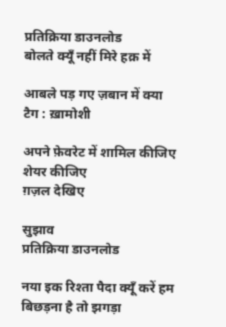प्रतिक्रिया डाउनलोड
बोलते क्यूँ नहीं मिरे हक़ में

आबले पड़ गए ज़बान में क्या
टैग : ख़ामोशी

अपने फ़ेवरेट में शामिल कीजिए शेयर कीजिए
ग़ज़ल देखिए

सुझाव
प्रतिक्रिया डाउनलोड

नया इक रिश्ता पैदा क्यूँ करें हम
बिछड़ना है तो झगड़ा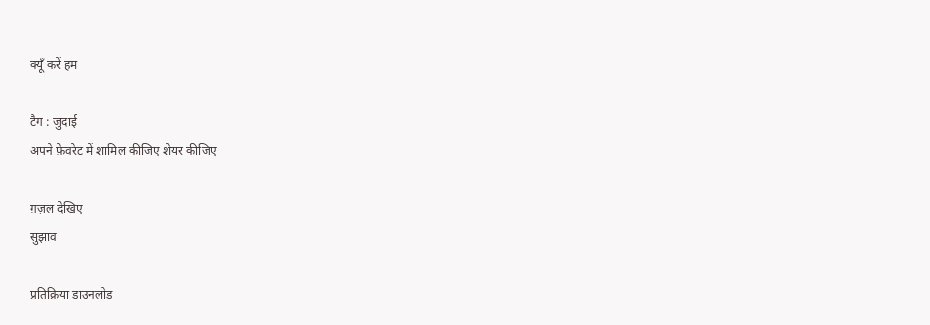क्यूँ करें हम

टैग : जुदाई
अपने फ़ेवरेट में शामिल कीजिए शेयर कीजिए

ग़ज़ल देखिए
सुझाव

प्रतिक्रिया डाउनलोड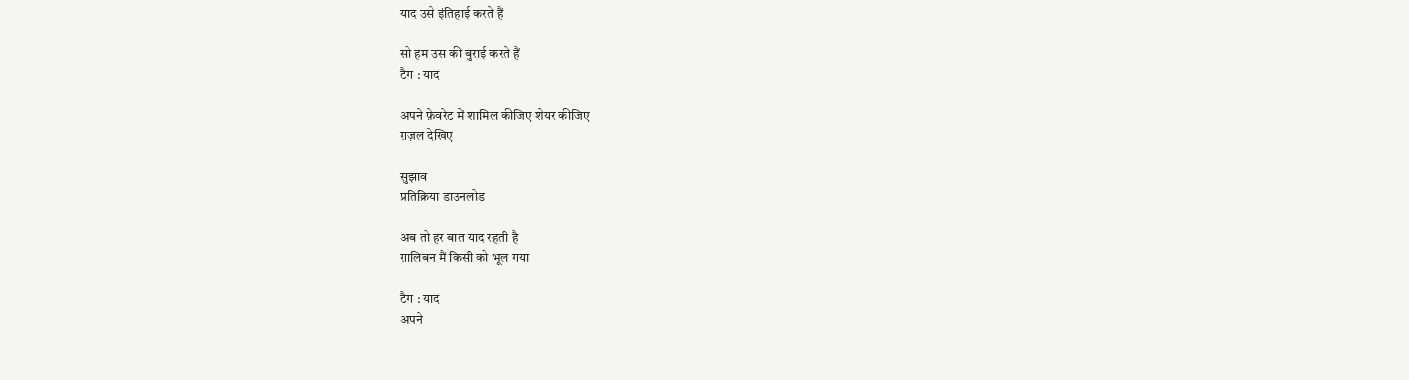याद उसे इंतिहाई करते हैं

सो हम उस की बुराई करते हैं
टैग : याद

अपने फ़ेवरेट में शामिल कीजिए शेयर कीजिए
ग़ज़ल देखिए

सुझाव
प्रतिक्रिया डाउनलोड

अब तो हर बात याद रहती है
ग़ालिबन मैं किसी को भूल गया

टैग : याद
अपने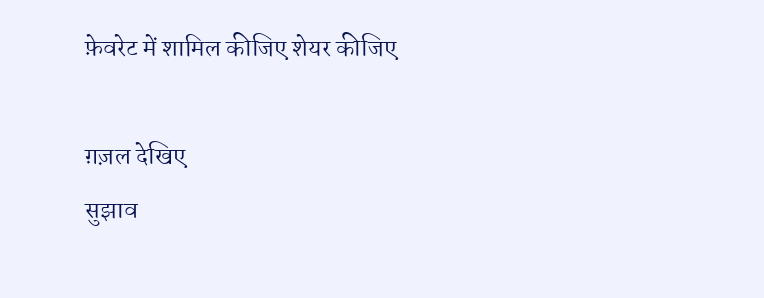फ़ेवरेट में शामिल कीजिए शेयर कीजिए

ग़ज़ल देखिए
सुझाव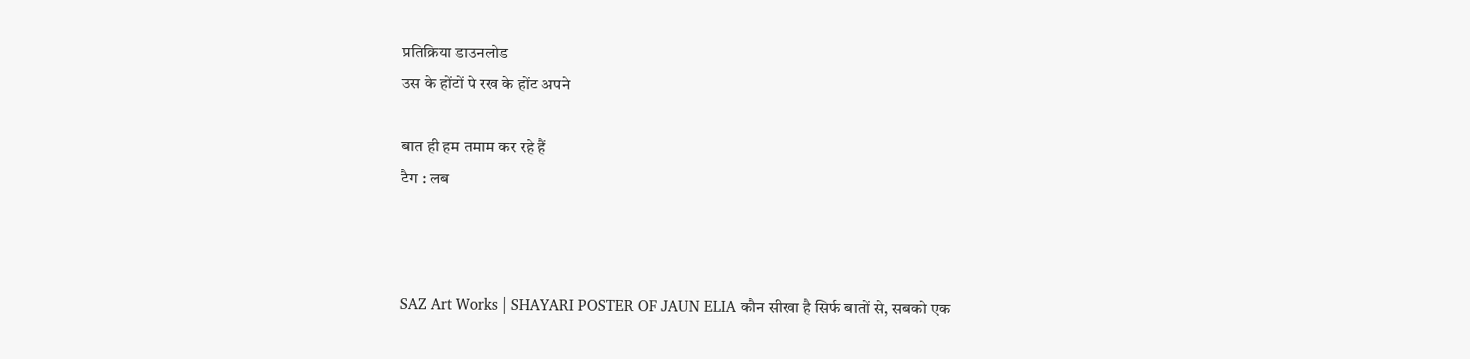प्रतिक्रिया डाउनलोड
उस के होंटों पे रख के होंट अपने

बात ही हम तमाम कर रहे हैं
टैग : लब



SAZ Art Works | SHAYARI POSTER OF JAUN ELIA कौन सीखा है सिर्फ बातों से, सबको एक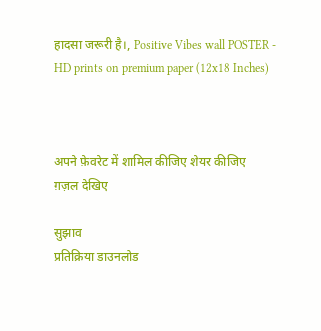हादसा जरूरी है।, Positive Vibes wall POSTER - HD prints on premium paper (12x18 Inches)



अपने फ़ेवरेट में शामिल कीजिए शेयर कीजिए
ग़ज़ल देखिए

सुझाव
प्रतिक्रिया डाउनलोड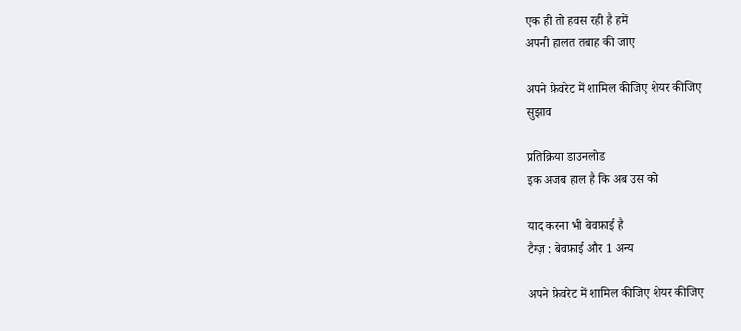एक ही तो हवस रही है हमें
अपनी हालत तबाह की जाए

अपने फ़ेवरेट में शामिल कीजिए शेयर कीजिए
सुझाव

प्रतिक्रिया डाउनलोड
इक अजब हाल है कि अब उस को

याद करना भी बेवफ़ाई है
टैग्ज़ : बेवफ़ाई और 1 अन्य

अपने फ़ेवरेट में शामिल कीजिए शेयर कीजिए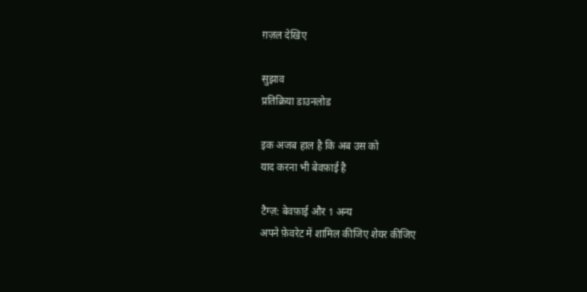ग़ज़ल देखिए

सुझाव
प्रतिक्रिया डाउनलोड

इक अजब हाल है कि अब उस को
याद करना भी बेवफ़ाई है

टैग्ज़: बेवफ़ाई और 1 अन्य
अपने फ़ेवरेट में शामिल कीजिए शेयर कीजिए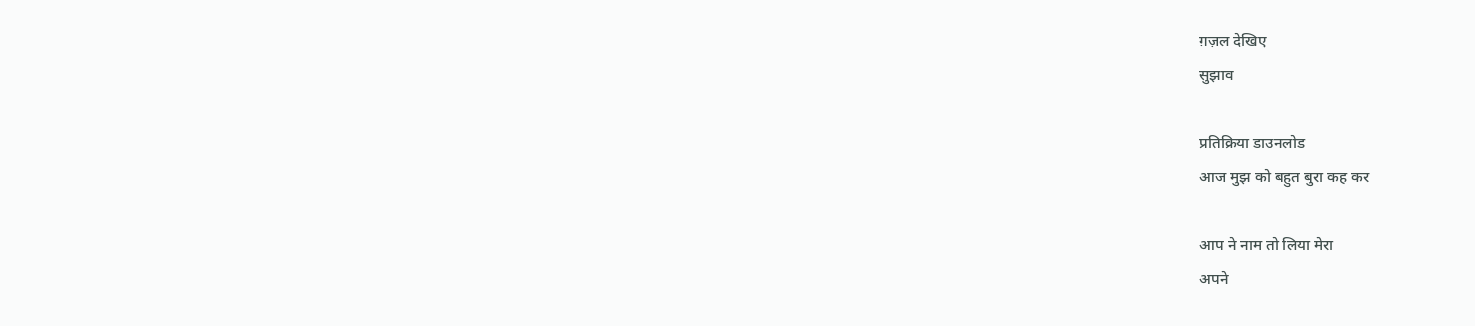ग़ज़ल देखिए
सुझाव

प्रतिक्रिया डाउनलोड
आज मुझ को बहुत बुरा कह कर

आप ने नाम तो लिया मेरा
अपने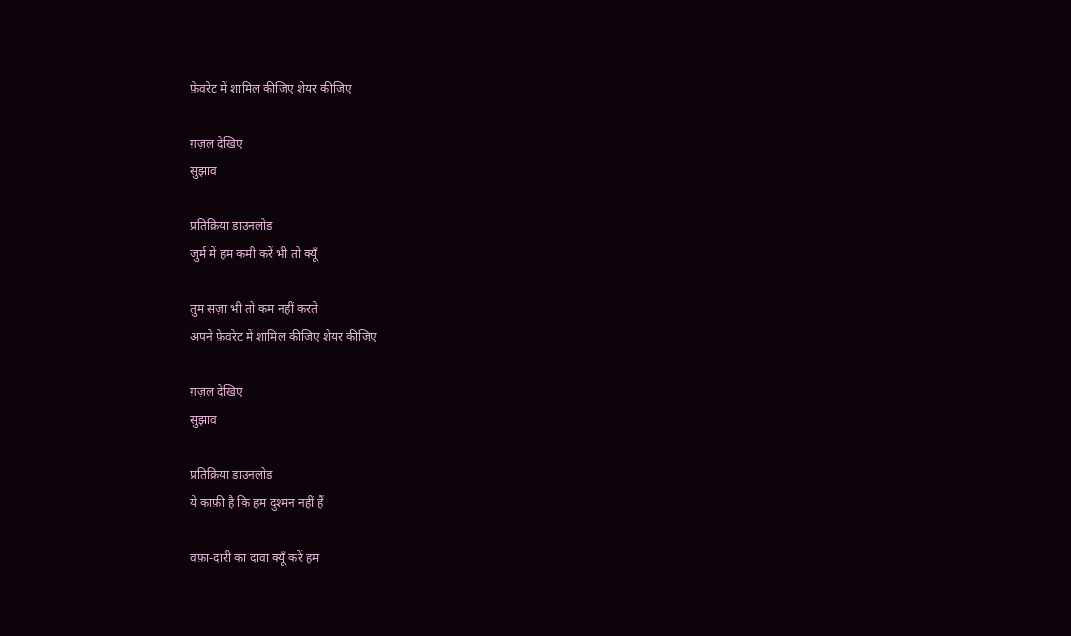फ़ेवरेट में शामिल कीजिए शेयर कीजिए

ग़ज़ल देखिए
सुझाव

प्रतिक्रिया डाउनलोड
जुर्म में हम कमी करें भी तो क्यूँ

तुम सज़ा भी तो कम नहीं करते
अपने फ़ेवरेट में शामिल कीजिए शेयर कीजिए

ग़ज़ल देखिए
सुझाव

प्रतिक्रिया डाउनलोड
ये काफ़ी है कि हम दुश्मन नहीं हैं

वफ़ा-दारी का दावा क्यूँ करें हम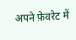अपने फ़ेवरेट में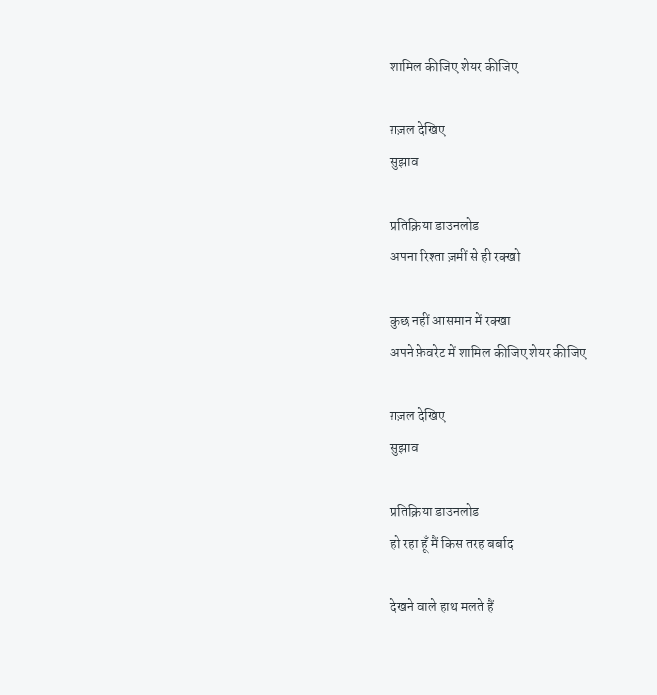शामिल कीजिए शेयर कीजिए

ग़ज़ल देखिए
सुझाव

प्रतिक्रिया डाउनलोड
अपना रिश्ता ज़मीं से ही रक्खो

कुछ नहीं आसमान में रक्खा
अपने फ़ेवरेट में शामिल कीजिए शेयर कीजिए

ग़ज़ल देखिए
सुझाव

प्रतिक्रिया डाउनलोड
हो रहा हूँ मैं किस तरह बर्बाद

देखने वाले हाथ मलते हैं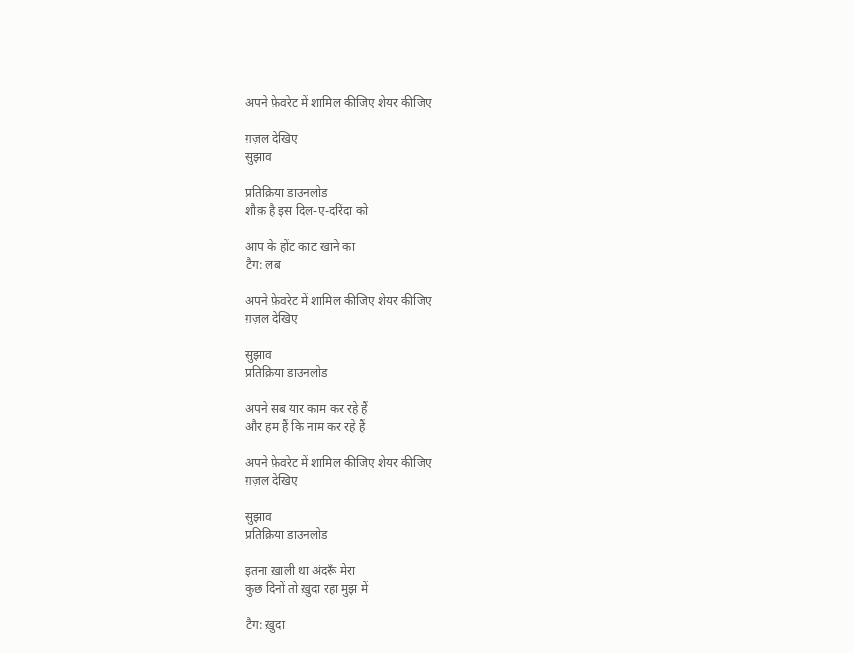अपने फ़ेवरेट में शामिल कीजिए शेयर कीजिए

ग़ज़ल देखिए
सुझाव

प्रतिक्रिया डाउनलोड
शौक़ है इस दिल-ए-दरिंदा को

आप के होंट काट खाने का
टैग: लब

अपने फ़ेवरेट में शामिल कीजिए शेयर कीजिए
ग़ज़ल देखिए

सुझाव
प्रतिक्रिया डाउनलोड

अपने सब यार काम कर रहे हैं
और हम हैं कि नाम कर रहे हैं

अपने फ़ेवरेट में शामिल कीजिए शेयर कीजिए
ग़ज़ल देखिए

सुझाव
प्रतिक्रिया डाउनलोड

इतना ख़ाली था अंदरूँ मेरा
कुछ दिनों तो ख़ुदा रहा मुझ में

टैग: ख़ुदा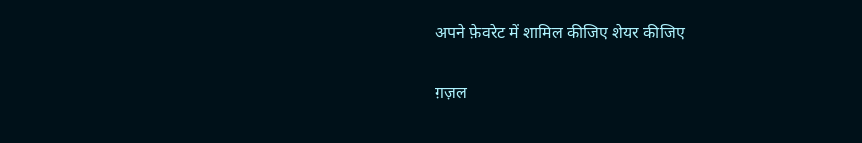अपने फ़ेवरेट में शामिल कीजिए शेयर कीजिए

ग़ज़ल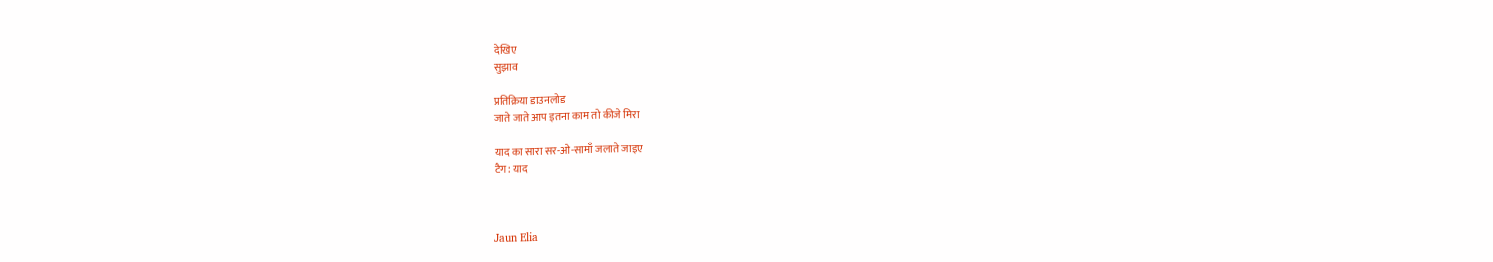देखिए
सुझाव

प्रतिक्रिया डाउनलोड
जाते जाते आप इतना काम तो कीजे मिरा

याद का सारा सर-ओ-सामाँ जलाते जाइए
टैग: याद



Jaun Elia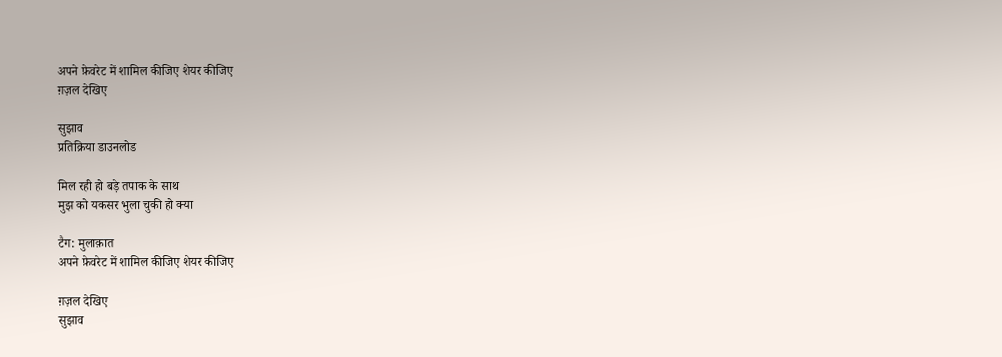अपने फ़ेवरेट में शामिल कीजिए शेयर कीजिए
ग़ज़ल देखिए

सुझाव
प्रतिक्रिया डाउनलोड

मिल रही हो बड़े तपाक के साथ
मुझ को यकसर भुला चुकी हो क्या

टैग: मुलाक़ात
अपने फ़ेवरेट में शामिल कीजिए शेयर कीजिए

ग़ज़ल देखिए
सुझाव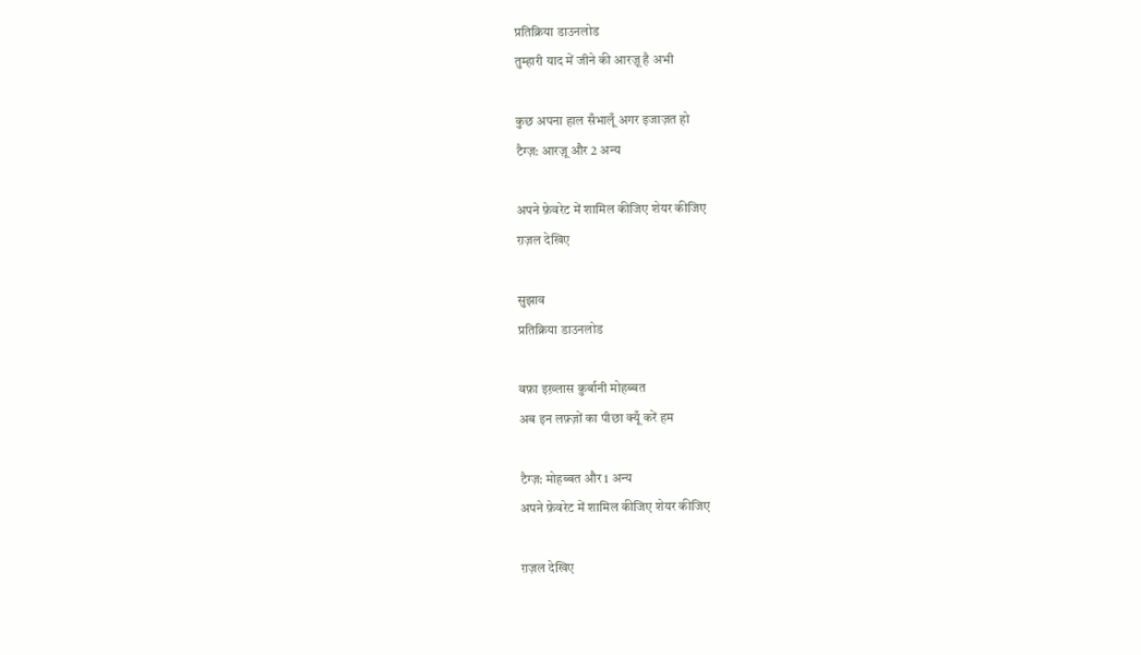प्रतिक्रिया डाउनलोड
तुम्हारी याद में जीने की आरज़ू है अभी

कुछ अपना हाल सँभालूँ अगर इजाज़त हो
टैग्ज़: आरज़ू और 2 अन्य

अपने फ़ेवरेट में शामिल कीजिए शेयर कीजिए
ग़ज़ल देखिए

सुझाव
प्रतिक्रिया डाउनलोड

वफ़ा इख़्लास क़ुर्बानी मोहब्बत
अब इन लफ़्ज़ों का पीछा क्यूँ करें हम

टैग्ज़: मोहब्बत और 1 अन्य
अपने फ़ेवरेट में शामिल कीजिए शेयर कीजिए

ग़ज़ल देखिए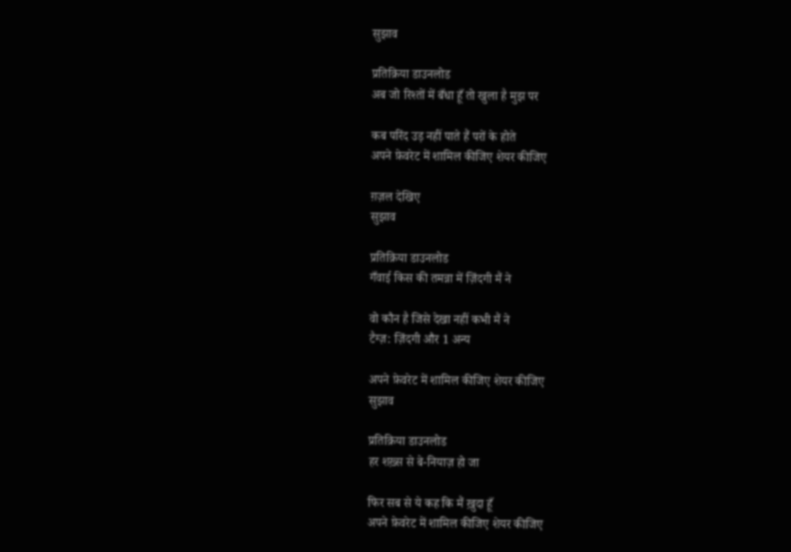सुझाव

प्रतिक्रिया डाउनलोड
अब जो रिश्तों में बँधा हूँ तो खुला है मुझ पर

कब परिंद उड़ नहीं पाते हैं परों के होते
अपने फ़ेवरेट में शामिल कीजिए शेयर कीजिए

ग़ज़ल देखिए
सुझाव

प्रतिक्रिया डाउनलोड
गँवाई किस की तमन्ना में ज़िंदगी मैं ने

वो कौन है जिसे देखा नहीं कभी मैं ने
टैग्ज़: ज़िंदगी और 1 अन्य

अपने फ़ेवरेट में शामिल कीजिए शेयर कीजिए
सुझाव

प्रतिक्रिया डाउनलोड
हर शख़्स से बे-नियाज़ हो जा

फिर सब से ये कह कि मैं ख़ुदा हूँ
अपने फ़ेवरेट में शामिल कीजिए शेयर कीजिए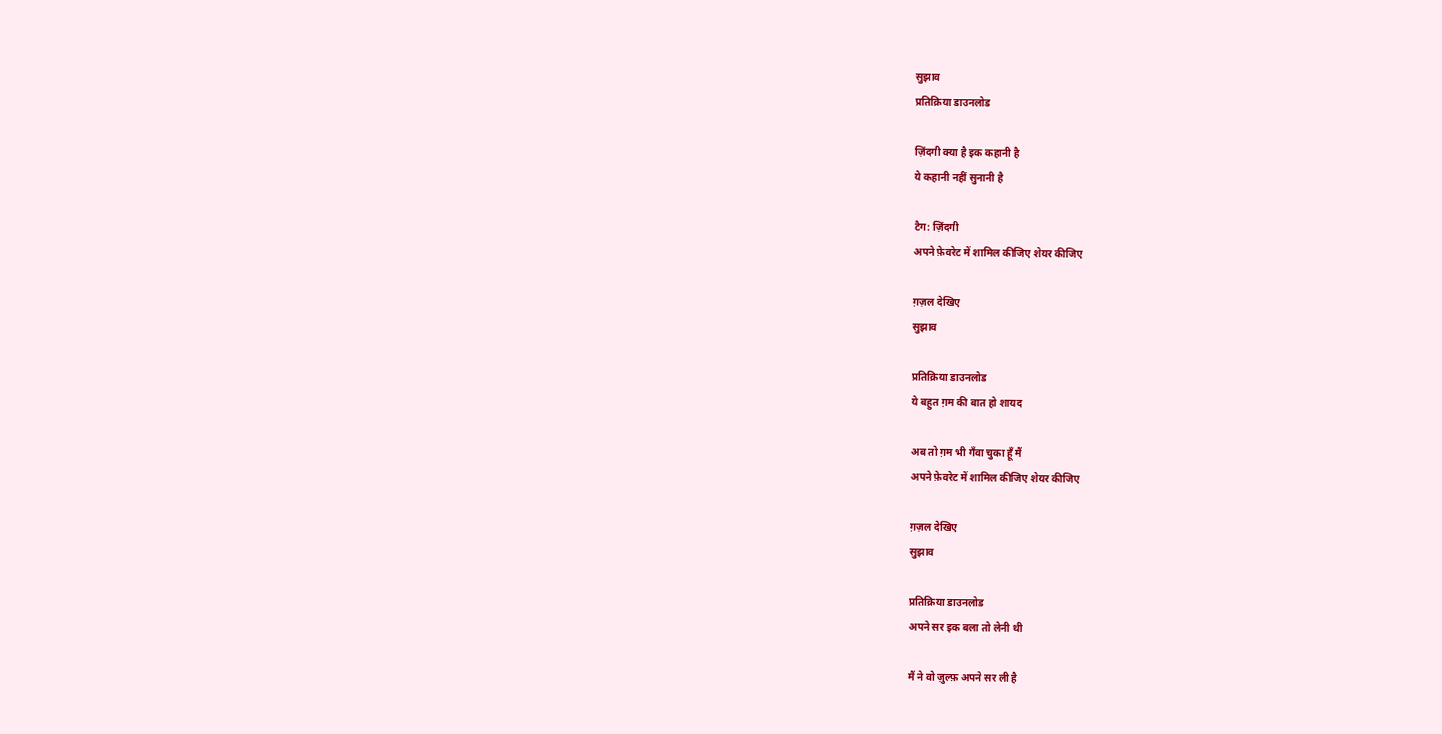सुझाव
प्रतिक्रिया डाउनलोड

ज़िंदगी क्या है इक कहानी है
ये कहानी नहीं सुनानी है

टैग: ज़िंदगी
अपने फ़ेवरेट में शामिल कीजिए शेयर कीजिए

ग़ज़ल देखिए
सुझाव

प्रतिक्रिया डाउनलोड
ये बहुत ग़म की बात हो शायद

अब तो ग़म भी गँवा चुका हूँ मैं
अपने फ़ेवरेट में शामिल कीजिए शेयर कीजिए

ग़ज़ल देखिए
सुझाव

प्रतिक्रिया डाउनलोड
अपने सर इक बला तो लेनी थी

मैं ने वो ज़ुल्फ़ अपने सर ली है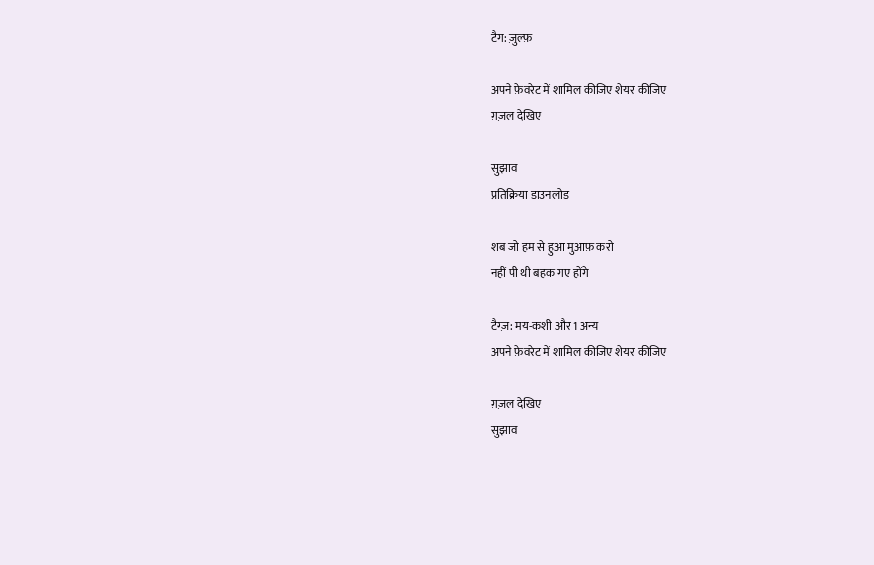टैग: ज़ुल्फ़

अपने फ़ेवरेट में शामिल कीजिए शेयर कीजिए
ग़ज़ल देखिए

सुझाव
प्रतिक्रिया डाउनलोड

शब जो हम से हुआ मुआफ़ करो
नहीं पी थी बहक गए होंगे

टैग्ज़: मय-कशी और 1 अन्य
अपने फ़ेवरेट में शामिल कीजिए शेयर कीजिए

ग़ज़ल देखिए
सुझाव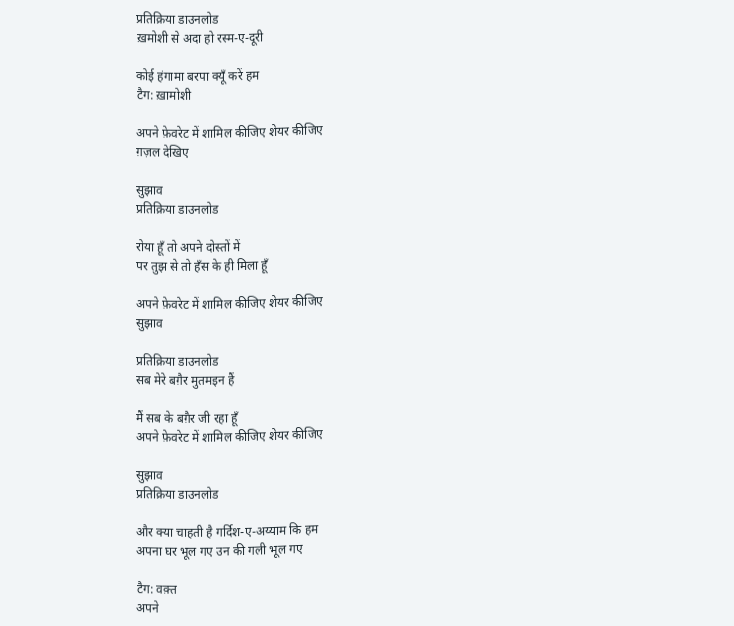प्रतिक्रिया डाउनलोड
ख़मोशी से अदा हो रस्म-ए-दूरी

कोई हंगामा बरपा क्यूँ करें हम
टैग: ख़ामोशी

अपने फ़ेवरेट में शामिल कीजिए शेयर कीजिए
ग़ज़ल देखिए

सुझाव
प्रतिक्रिया डाउनलोड

रोया हूँ तो अपने दोस्तों में
पर तुझ से तो हँस के ही मिला हूँ

अपने फ़ेवरेट में शामिल कीजिए शेयर कीजिए
सुझाव

प्रतिक्रिया डाउनलोड
सब मेरे बग़ैर मुतमइन हैं

मैं सब के बग़ैर जी रहा हूँ
अपने फ़ेवरेट में शामिल कीजिए शेयर कीजिए

सुझाव
प्रतिक्रिया डाउनलोड

और क्या चाहती है गर्दिश-ए-अय्याम कि हम
अपना घर भूल गए उन की गली भूल गए

टैग: वक़्त
अपने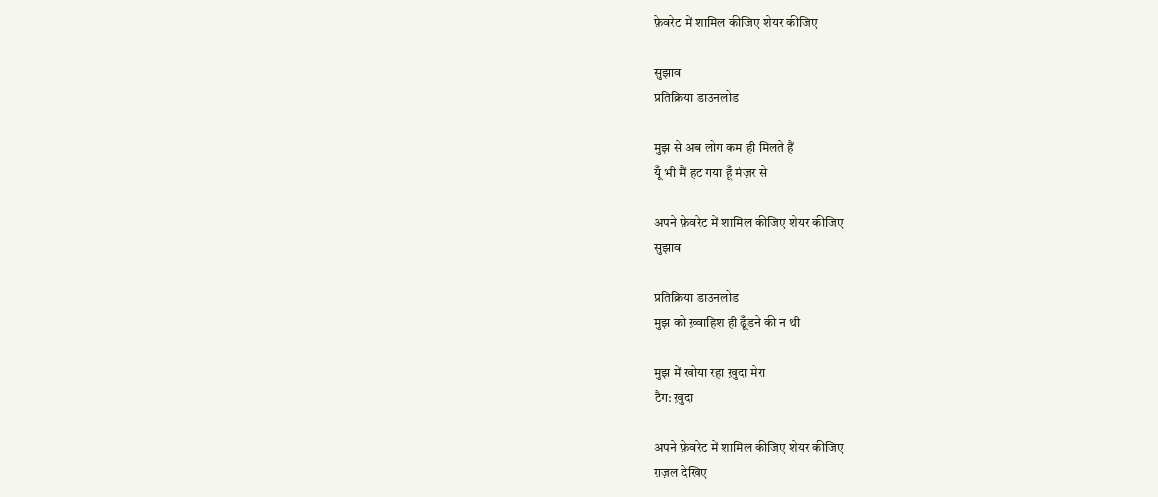फ़ेवरेट में शामिल कीजिए शेयर कीजिए

सुझाव
प्रतिक्रिया डाउनलोड

मुझ से अब लोग कम ही मिलते हैं
यूँ भी मैं हट गया हूँ मंज़र से

अपने फ़ेवरेट में शामिल कीजिए शेयर कीजिए
सुझाव

प्रतिक्रिया डाउनलोड
मुझ को ख़्वाहिश ही ढूँडने की न थी

मुझ में खोया रहा ख़ुदा मेरा
टैग: ख़ुदा

अपने फ़ेवरेट में शामिल कीजिए शेयर कीजिए
ग़ज़ल देखिए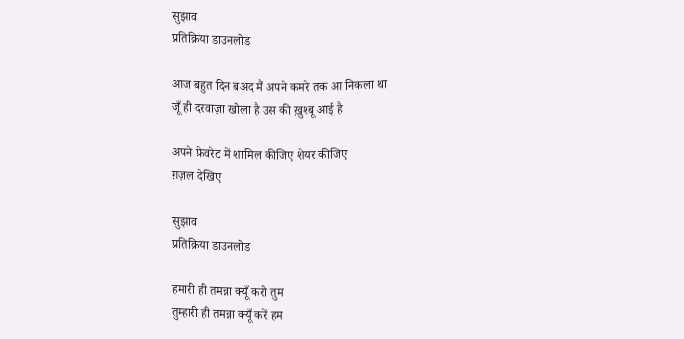सुझाव
प्रतिक्रिया डाउनलोड

आज बहुत दिन बअद मैं अपने कमरे तक आ निकला था
जूँ ही दरवाज़ा खोला है उस की ख़ुश्बू आई है

अपने फ़ेवरेट में शामिल कीजिए शेयर कीजिए
ग़ज़ल देखिए

सुझाव
प्रतिक्रिया डाउनलोड

हमारी ही तमन्ना क्यूँ करो तुम
तुम्हारी ही तमन्ना क्यूँ करें हम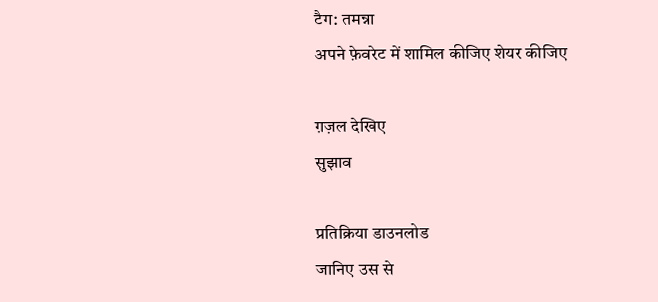टैग: तमन्ना
अपने फ़ेवरेट में शामिल कीजिए शेयर कीजिए

ग़ज़ल देखिए
सुझाव

प्रतिक्रिया डाउनलोड
जानिए उस से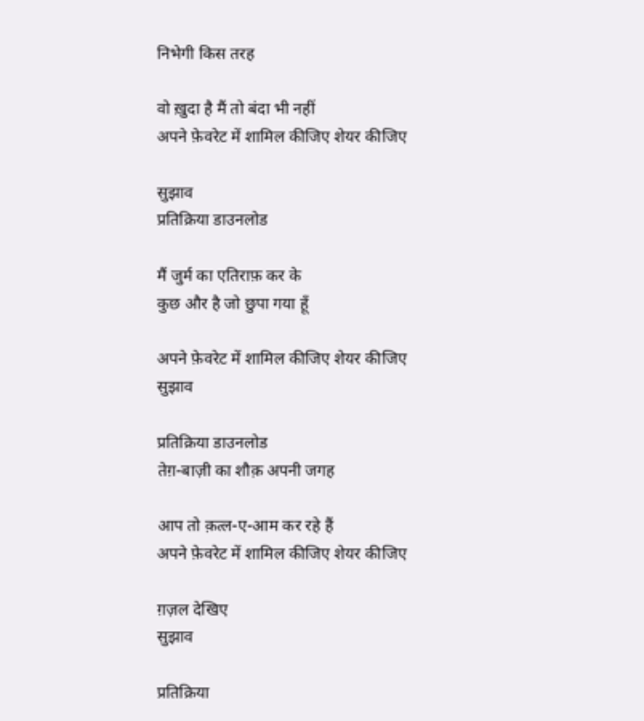निभेगी किस तरह

वो ख़ुदा है मैं तो बंदा भी नहीं
अपने फ़ेवरेट में शामिल कीजिए शेयर कीजिए

सुझाव
प्रतिक्रिया डाउनलोड

मैं जुर्म का एतिराफ़ कर के
कुछ और है जो छुपा गया हूँ

अपने फ़ेवरेट में शामिल कीजिए शेयर कीजिए
सुझाव

प्रतिक्रिया डाउनलोड
तेग़-बाज़ी का शौक़ अपनी जगह

आप तो क़त्ल-ए-आम कर रहे हैं
अपने फ़ेवरेट में शामिल कीजिए शेयर कीजिए

ग़ज़ल देखिए
सुझाव

प्रतिक्रिया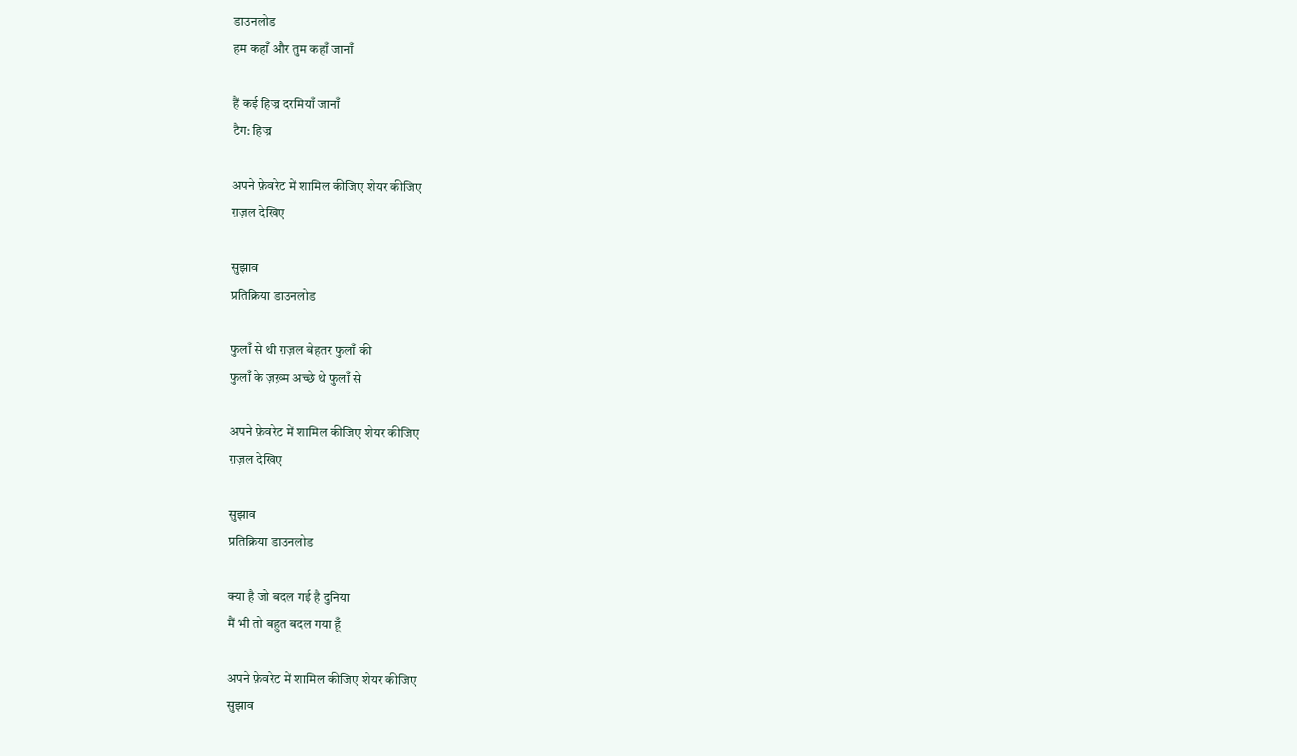डाउनलोड
हम कहाँ और तुम कहाँ जानाँ

हैं कई हिज्र दरमियाँ जानाँ
टैग: हिज्र

अपने फ़ेवरेट में शामिल कीजिए शेयर कीजिए
ग़ज़ल देखिए

सुझाव
प्रतिक्रिया डाउनलोड

फुलाँ से थी ग़ज़ल बेहतर फुलाँ की
फुलाँ के ज़ख़्म अच्छे थे फुलाँ से

अपने फ़ेवरेट में शामिल कीजिए शेयर कीजिए
ग़ज़ल देखिए

सुझाव
प्रतिक्रिया डाउनलोड

क्या है जो बदल गई है दुनिया
मैं भी तो बहुत बदल गया हूँ

अपने फ़ेवरेट में शामिल कीजिए शेयर कीजिए
सुझाव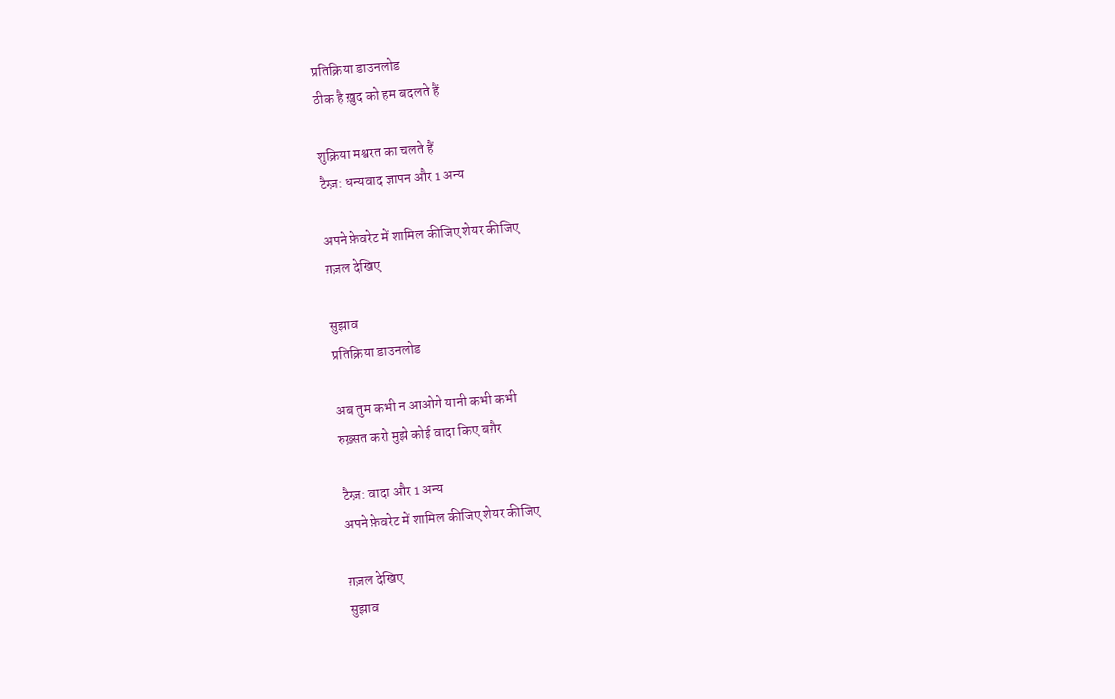प्रतिक्रिया डाउनलोड
ठीक है ख़ुद को हम बदलते हैं

शुक्रिया मश्वरत का चलते हैं
टैग्ज़: धन्यवाद ज्ञापन और 1 अन्य

अपने फ़ेवरेट में शामिल कीजिए शेयर कीजिए
ग़ज़ल देखिए

सुझाव
प्रतिक्रिया डाउनलोड

अब तुम कभी न आओगे यानी कभी कभी
रुख़्सत करो मुझे कोई वादा किए बग़ैर

टैग्ज़: वादा और 1 अन्य
अपने फ़ेवरेट में शामिल कीजिए शेयर कीजिए

ग़ज़ल देखिए
सुझाव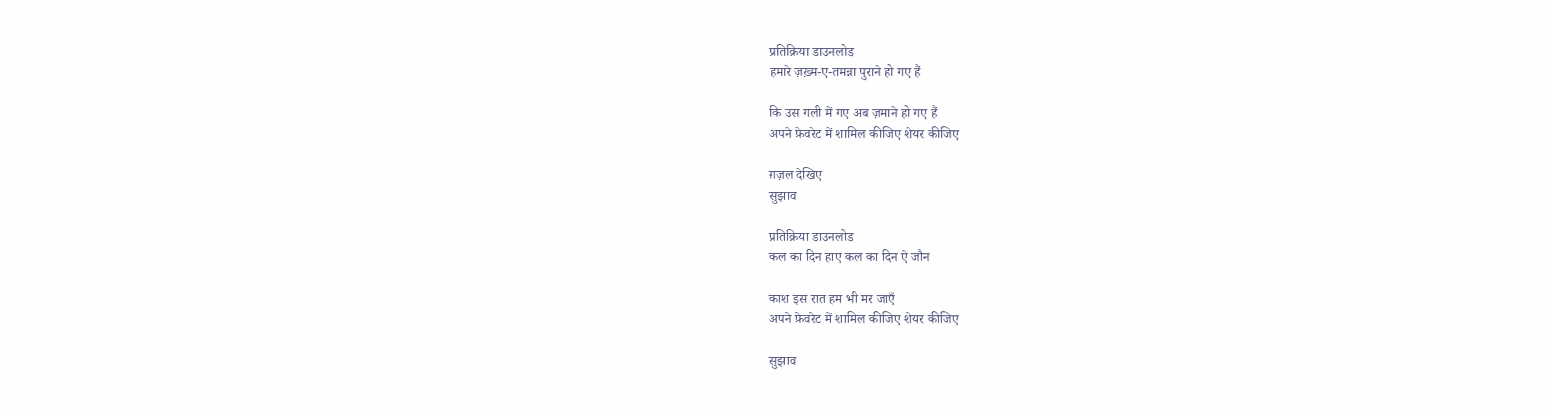प्रतिक्रिया डाउनलोड
हमारे ज़ख़्म-ए-तमन्ना पुराने हो गए हैं

कि उस गली में गए अब ज़माने हो गए हैं
अपने फ़ेवरेट में शामिल कीजिए शेयर कीजिए

ग़ज़ल देखिए
सुझाव

प्रतिक्रिया डाउनलोड
कल का दिन हाए कल का दिन ऐ जौन

काश इस रात हम भी मर जाएँ
अपने फ़ेवरेट में शामिल कीजिए शेयर कीजिए

सुझाव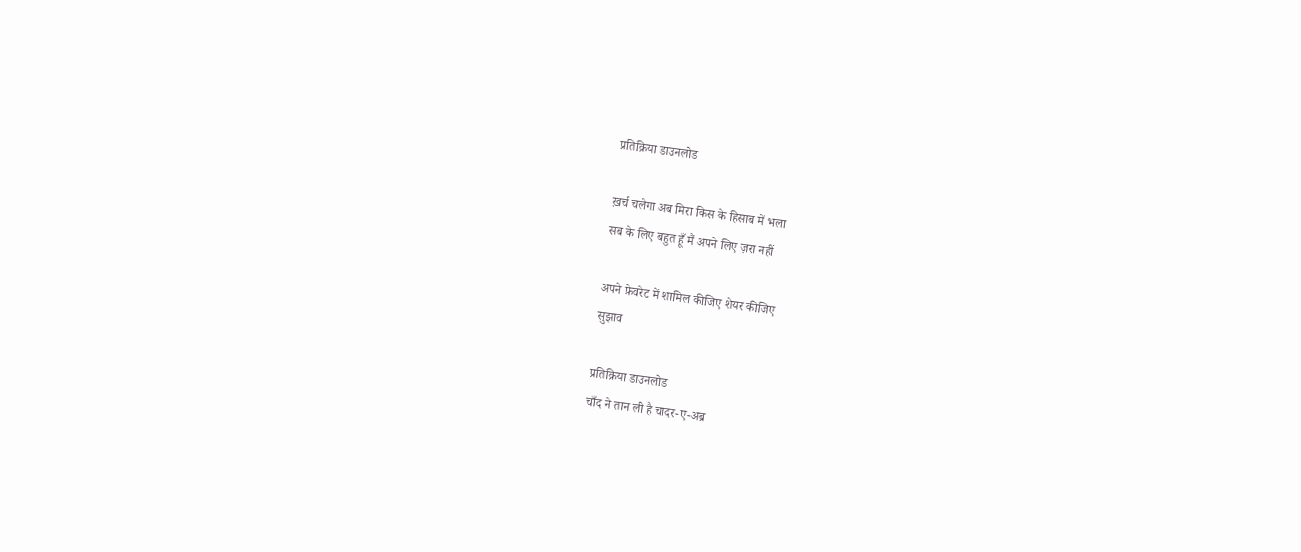प्रतिक्रिया डाउनलोड

ख़र्च चलेगा अब मिरा किस के हिसाब में भला
सब के लिए बहुत हूँ मैं अपने लिए ज़रा नहीं

अपने फ़ेवरेट में शामिल कीजिए शेयर कीजिए
सुझाव

प्रतिक्रिया डाउनलोड
चाँद ने तान ली है चादर-ए-अब्र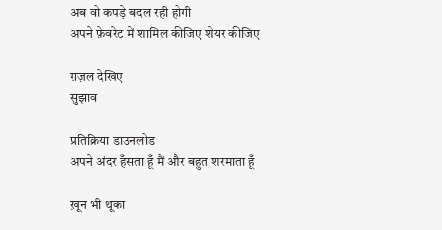अब वो कपड़े बदल रही होगी
अपने फ़ेवरेट में शामिल कीजिए शेयर कीजिए

ग़ज़ल देखिए
सुझाव

प्रतिक्रिया डाउनलोड
अपने अंदर हँसता हूँ मैं और बहुत शरमाता हूँ

ख़ून भी थूका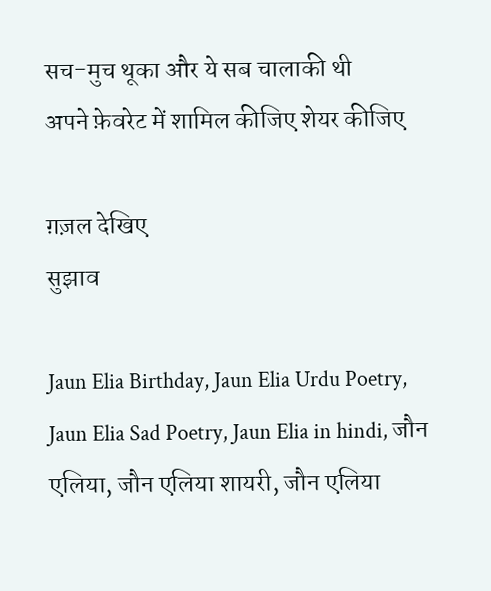सच-मुच थूका और ये सब चालाकी थी
अपने फ़ेवरेट में शामिल कीजिए शेयर कीजिए

ग़ज़ल देखिए
सुझाव

Jaun Elia Birthday, Jaun Elia Urdu Poetry, Jaun Elia Sad Poetry, Jaun Elia in hindi, जौन एलिया, जौन एलिया शायरी, जौन एलिया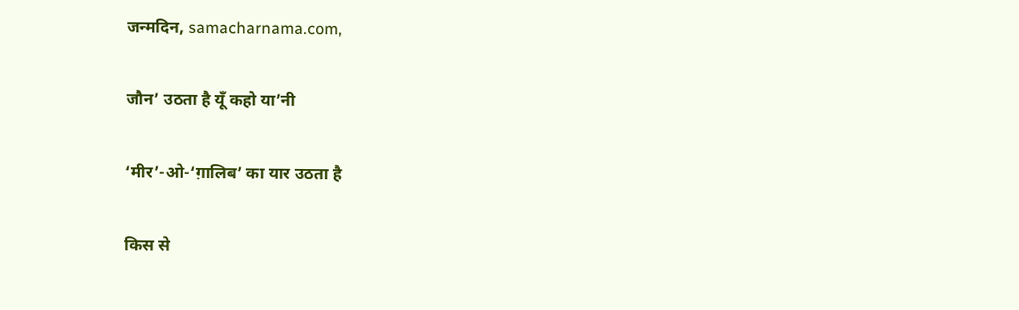जन्मदिन, samacharnama.com,

जौन’ उठता है यूँ कहो या’नी

‘मीर’-ओ-‘ग़ालिब’ का यार उठता है

किस से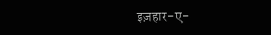इज़हार-ए-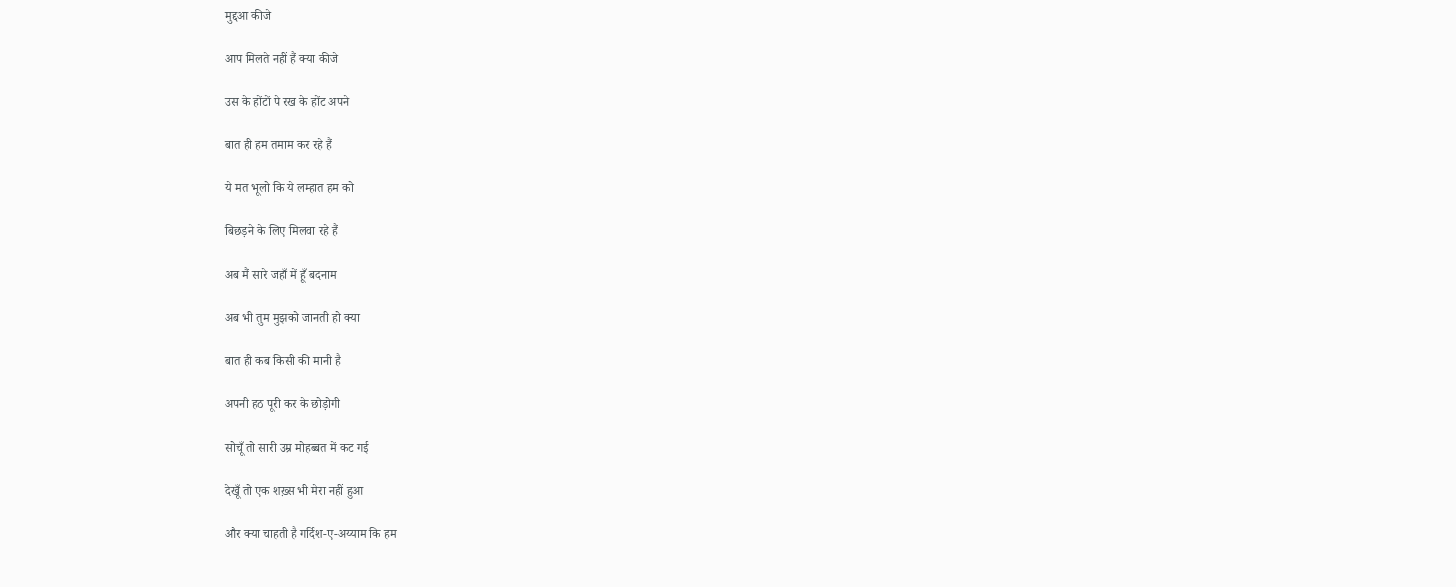मुद्दआ कीजे

आप मिलते नहीं हैं क्या कीजे

उस के होंटों पे रख के होंट अपने

बात ही हम तमाम कर रहे हैं

ये मत भूलो कि ये लम्हात हम को

बिछड़ने के लिए मिलवा रहे हैं

अब मैं सारे जहाँ में हूँ बदनाम

अब भी तुम मुझको जानती हो क्या

बात ही कब किसी की मानी है

अपनी हठ पूरी कर के छोड़ोगी

सोचूँ तो सारी उम्र मोहब्बत में कट गई

देखूँ तो एक शख़्स भी मेरा नहीं हुआ

और क्या चाहती है गर्दिश-ए-अय्याम कि हम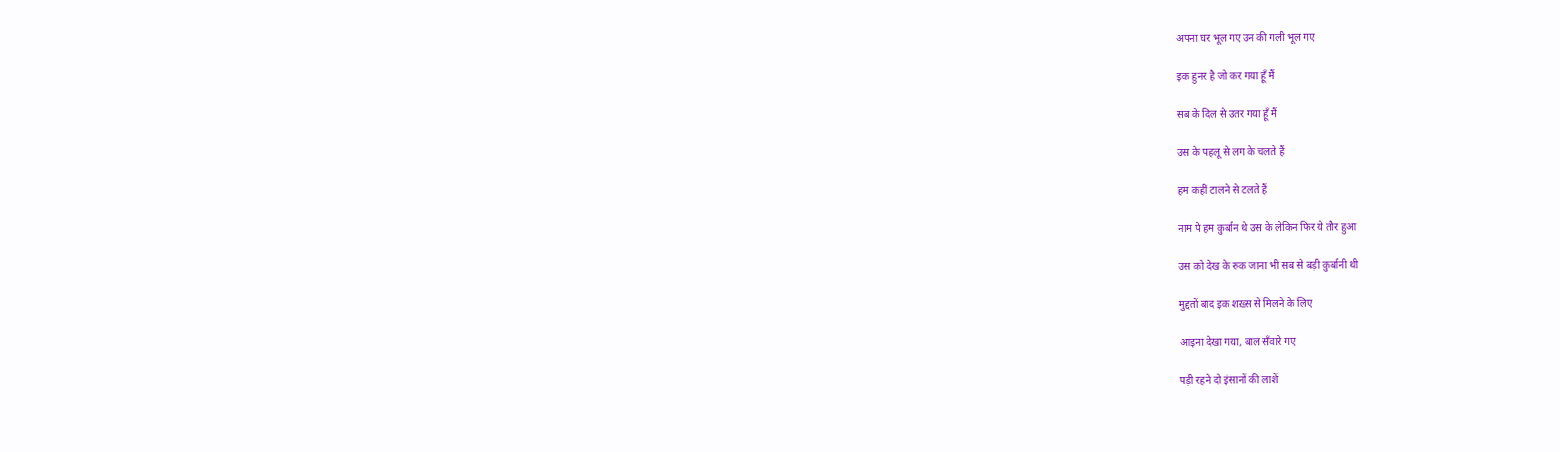अपना घर भूल गए उन की गली भूल गए

इक हुनर है जो कर गया हूँ मैं

सब के दिल से उतर गया हूँ मैं

उस के पहलू से लग के चलते हैं

हम कहीं टालने से टलते हैं

नाम पे हम क़ुर्बान थे उस के लेकिन फिर ये तौर हुआ

उस को देख के रुक जाना भी सब से बड़ी क़ुर्बानी थी

मुद्दतों बाद इक शख़्स से मिलने के लिए

आइना देखा गया, बाल सँवारे गए

पड़ी रहने दो इंसानों की लाशें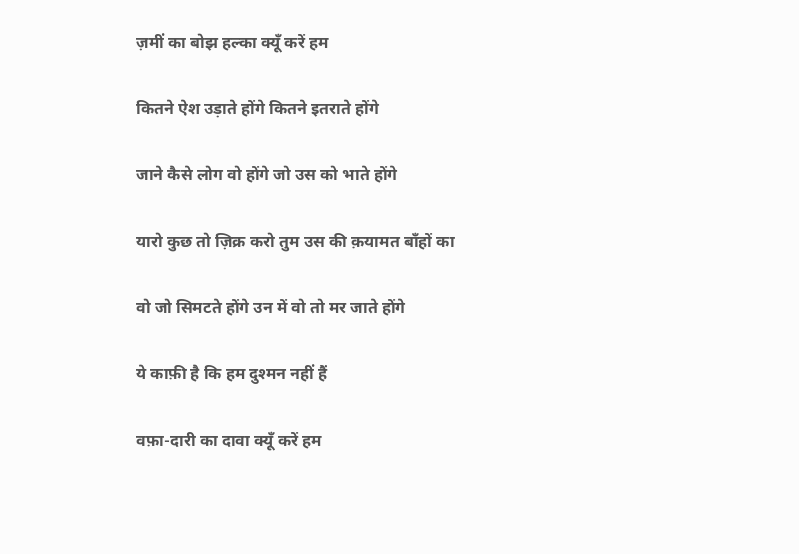ज़मीं का बोझ हल्का क्यूँ करें हम

कितने ऐश उड़ाते होंगे कितने इतराते होंगे

जाने कैसे लोग वो होंगे जो उस को भाते होंगे

यारो कुछ तो ज़िक्र करो तुम उस की क़यामत बाँहों का

वो जो सिमटते होंगे उन में वो तो मर जाते होंगे

ये काफ़ी है कि हम दुश्मन नहीं हैं

वफ़ा-दारी का दावा क्यूँ करें हम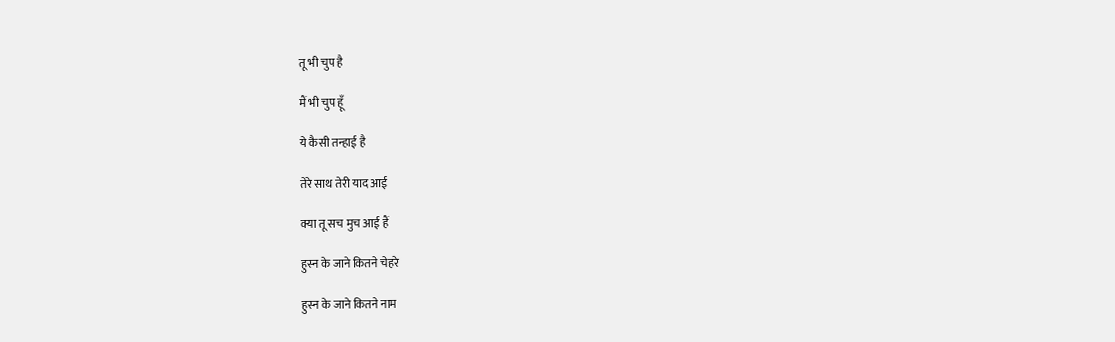तू भी चुप है

मैं भी चुप हूँ

ये कैसी तन्हाई है

तेरे साथ तेरी याद आई

क्या तू सच मुच आई हैं

हुस्न के जाने कितने चेहरे

हुस्न के जाने कितने नाम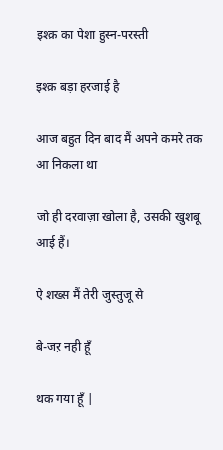इश्क़ का पेशा हुस्न-परस्ती

इश्क़ बड़ा हरजाई है

आज बहुत दिन बाद मैं अपने कमरे तक आ निकला था

जो ही दरवाज़ा खोला है, उसकी खुशबू आई हैं।

ऐ शख्स मैं तेरी जुस्तुजू से

बे-जऱ नही हूँ

थक गया हूँ |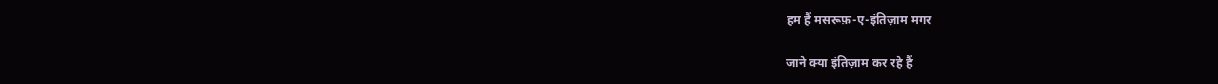हम हैं मसरूफ़-ए-इंतिज़ाम मगर

जाने क्या इंतिज़ाम कर रहे हैं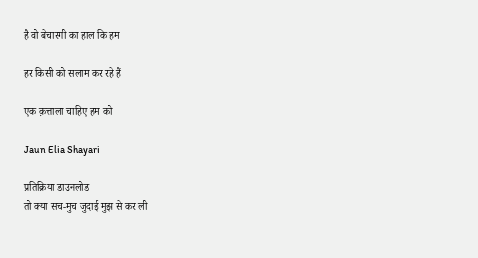है वो बेचारगी का हाल कि हम

हर किसी को सलाम कर रहे हैं

एक क़त्ताला चाहिए हम को

Jaun Elia Shayari

प्रतिक्रिया डाउनलोड
तो क्या सच-मुच जुदाई मुझ से कर ली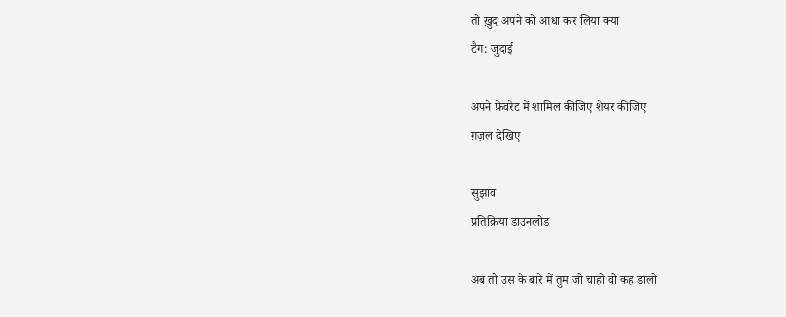तो ख़ुद अपने को आधा कर लिया क्या
टैग: जुदाई

अपने फ़ेवरेट में शामिल कीजिए शेयर कीजिए
ग़ज़ल देखिए

सुझाव
प्रतिक्रिया डाउनलोड

अब तो उस के बारे में तुम जो चाहो वो कह डालो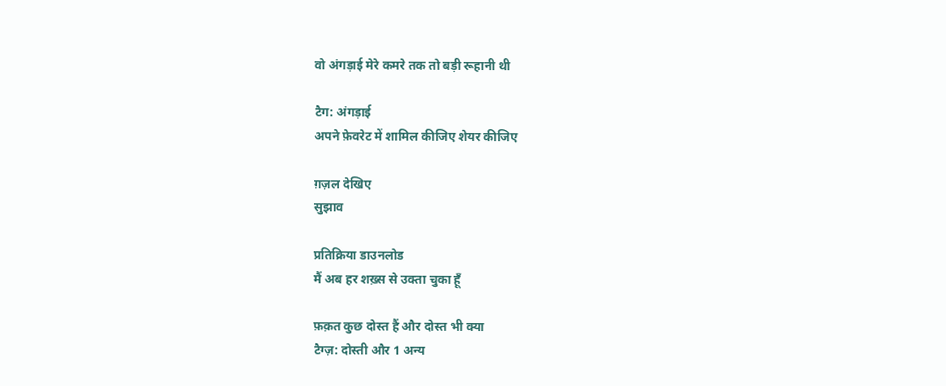वो अंगड़ाई मेरे कमरे तक तो बड़ी रूहानी थी

टैग: अंगड़ाई
अपने फ़ेवरेट में शामिल कीजिए शेयर कीजिए

ग़ज़ल देखिए
सुझाव

प्रतिक्रिया डाउनलोड
मैं अब हर शख़्स से उक्ता चुका हूँ

फ़क़त कुछ दोस्त हैं और दोस्त भी क्या
टैग्ज़: दोस्ती और 1 अन्य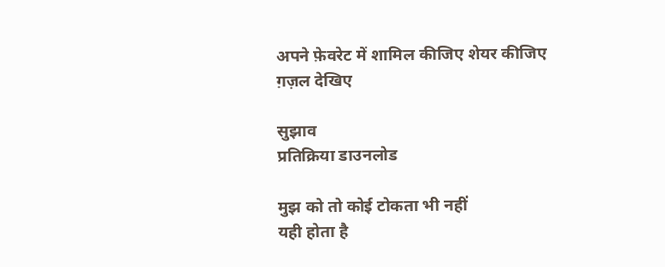अपने फ़ेवरेट में शामिल कीजिए शेयर कीजिए
ग़ज़ल देखिए

सुझाव
प्रतिक्रिया डाउनलोड

मुझ को तो कोई टोकता भी नहीं
यही होता है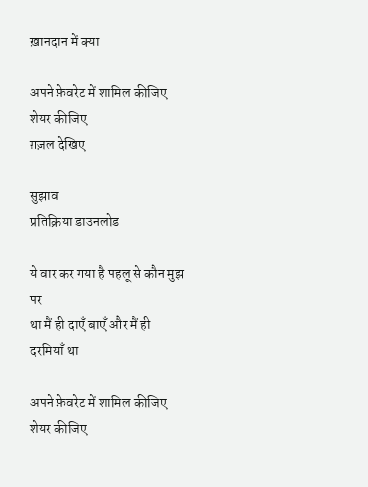ख़ानदान में क्या

अपने फ़ेवरेट में शामिल कीजिए शेयर कीजिए
ग़ज़ल देखिए

सुझाव
प्रतिक्रिया डाउनलोड

ये वार कर गया है पहलू से कौन मुझ पर
था मैं ही दाएँ बाएँ और मैं ही दरमियाँ था

अपने फ़ेवरेट में शामिल कीजिए शेयर कीजिए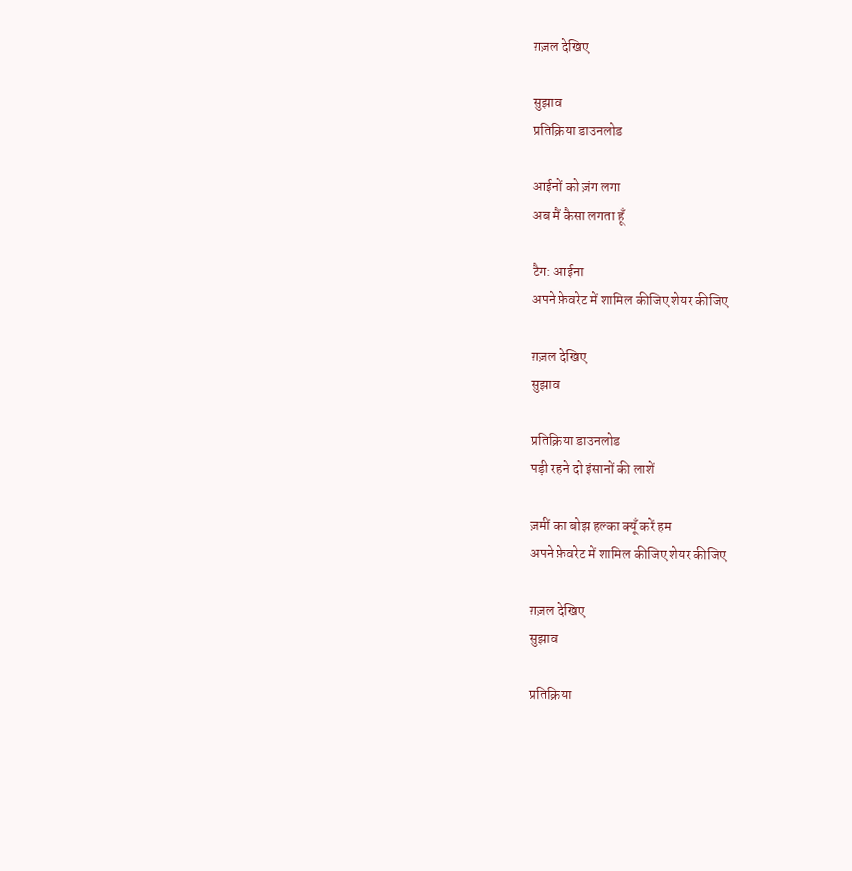ग़ज़ल देखिए

सुझाव
प्रतिक्रिया डाउनलोड

आईनों को ज़ंग लगा
अब मैं कैसा लगता हूँ

टैग: आईना
अपने फ़ेवरेट में शामिल कीजिए शेयर कीजिए

ग़ज़ल देखिए
सुझाव

प्रतिक्रिया डाउनलोड
पड़ी रहने दो इंसानों की लाशें

ज़मीं का बोझ हल्का क्यूँ करें हम
अपने फ़ेवरेट में शामिल कीजिए शेयर कीजिए

ग़ज़ल देखिए
सुझाव

प्रतिक्रिया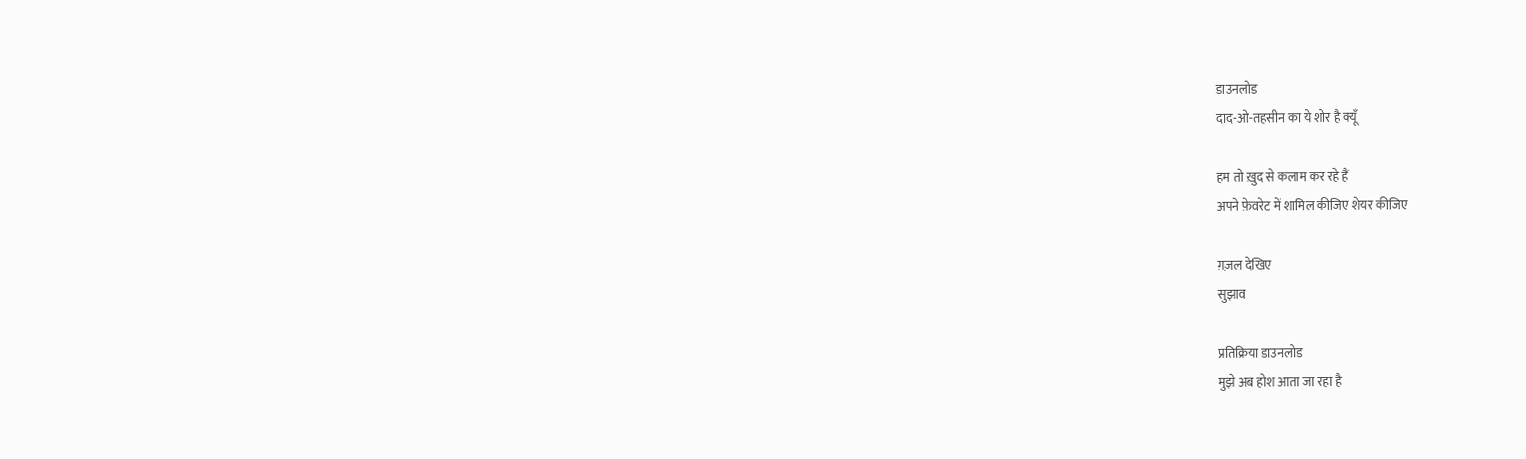डाउनलोड
दाद-ओ-तहसीन का ये शोर है क्यूँ

हम तो ख़ुद से कलाम कर रहे हैं
अपने फ़ेवरेट में शामिल कीजिए शेयर कीजिए

ग़ज़ल देखिए
सुझाव

प्रतिक्रिया डाउनलोड
मुझे अब होश आता जा रहा है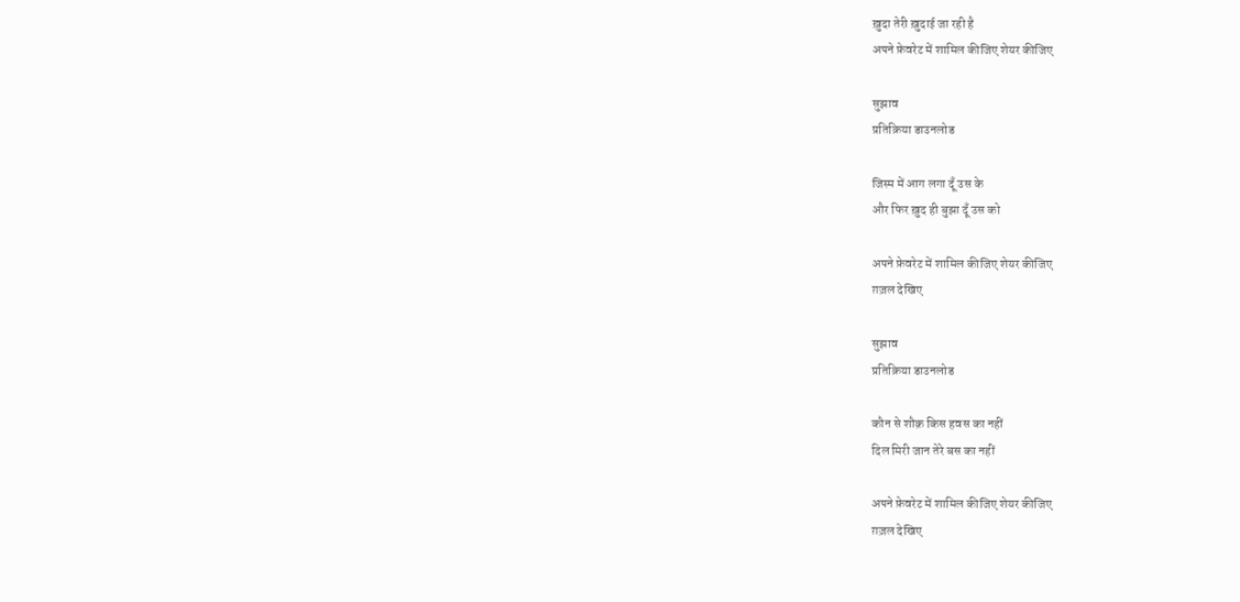ख़ुदा तेरी ख़ुदाई जा रही है
अपने फ़ेवरेट में शामिल कीजिए शेयर कीजिए

सुझाव
प्रतिक्रिया डाउनलोड

जिस्म में आग लगा दूँ उस के
और फिर ख़ुद ही बुझा दूँ उस को

अपने फ़ेवरेट में शामिल कीजिए शेयर कीजिए
ग़ज़ल देखिए

सुझाव
प्रतिक्रिया डाउनलोड

कौन से शौक़ किस हवस का नहीं
दिल मिरी जान तेरे बस का नहीं

अपने फ़ेवरेट में शामिल कीजिए शेयर कीजिए
ग़ज़ल देखिए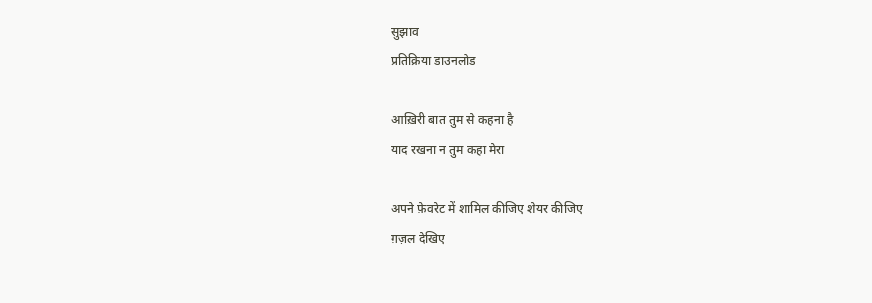सुझाव
प्रतिक्रिया डाउनलोड

आख़िरी बात तुम से कहना है
याद रखना न तुम कहा मेरा

अपने फ़ेवरेट में शामिल कीजिए शेयर कीजिए
ग़ज़ल देखिए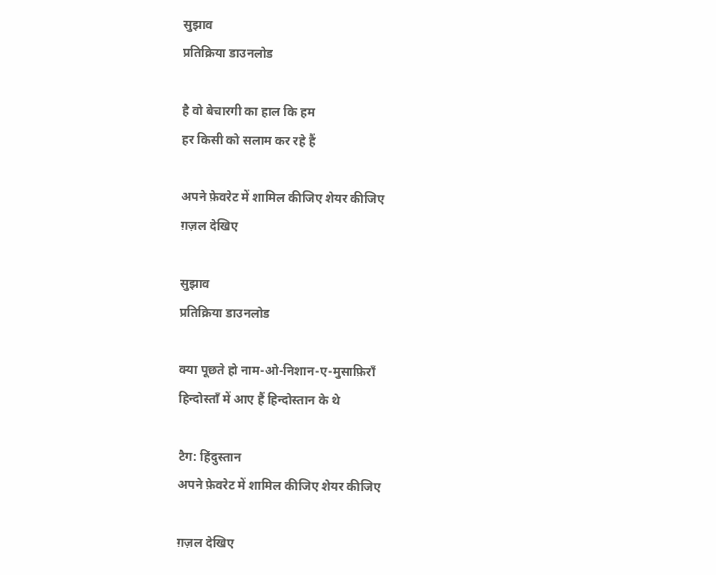सुझाव
प्रतिक्रिया डाउनलोड

है वो बेचारगी का हाल कि हम
हर किसी को सलाम कर रहे हैं

अपने फ़ेवरेट में शामिल कीजिए शेयर कीजिए
ग़ज़ल देखिए

सुझाव
प्रतिक्रिया डाउनलोड

क्या पूछते हो नाम-ओ-निशान-ए-मुसाफ़िराँ
हिन्दोस्ताँ में आए हैं हिन्दोस्तान के थे

टैग: हिंदुस्तान
अपने फ़ेवरेट में शामिल कीजिए शेयर कीजिए

ग़ज़ल देखिए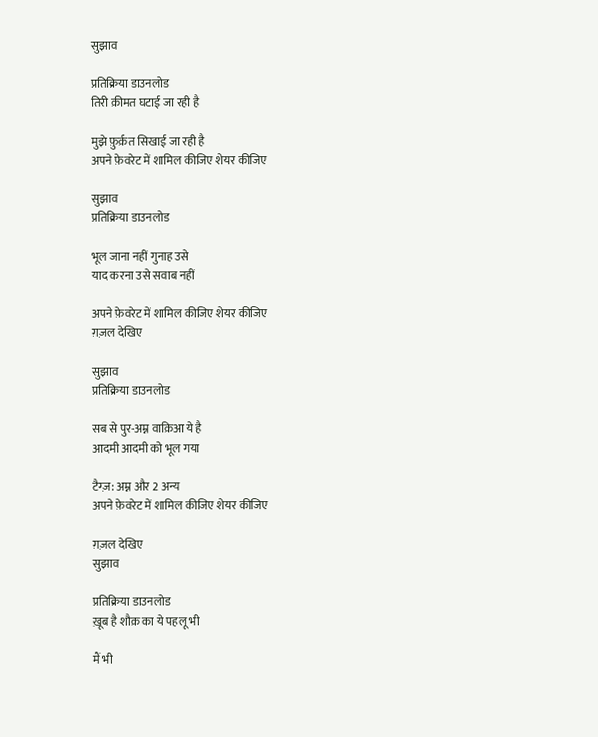सुझाव

प्रतिक्रिया डाउनलोड
तिरी क़ीमत घटाई जा रही है

मुझे फ़ुर्क़त सिखाई जा रही है
अपने फ़ेवरेट में शामिल कीजिए शेयर कीजिए

सुझाव
प्रतिक्रिया डाउनलोड

भूल जाना नहीं गुनाह उसे
याद करना उसे सवाब नहीं

अपने फ़ेवरेट में शामिल कीजिए शेयर कीजिए
ग़ज़ल देखिए

सुझाव
प्रतिक्रिया डाउनलोड

सब से पुर-अम्न वाक़िआ ये है
आदमी आदमी को भूल गया

टैग्ज़: अम्न और 2 अन्य
अपने फ़ेवरेट में शामिल कीजिए शेयर कीजिए

ग़ज़ल देखिए
सुझाव

प्रतिक्रिया डाउनलोड
ख़ूब है शौक़ का ये पहलू भी

मैं भी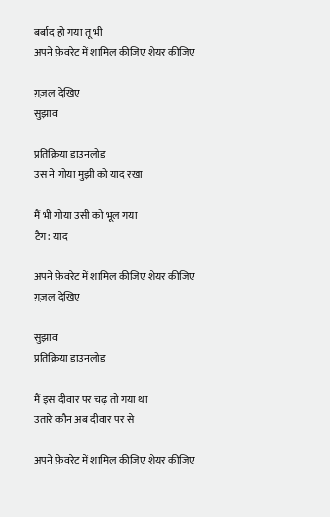बर्बाद हो गया तू भी
अपने फ़ेवरेट में शामिल कीजिए शेयर कीजिए

ग़ज़ल देखिए
सुझाव

प्रतिक्रिया डाउनलोड
उस ने गोया मुझी को याद रखा

मैं भी गोया उसी को भूल गया
टैग: याद

अपने फ़ेवरेट में शामिल कीजिए शेयर कीजिए
ग़ज़ल देखिए

सुझाव
प्रतिक्रिया डाउनलोड

मैं इस दीवार पर चढ़ तो गया था
उतारे कौन अब दीवार पर से

अपने फ़ेवरेट में शामिल कीजिए शेयर कीजिए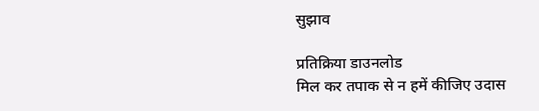सुझाव

प्रतिक्रिया डाउनलोड
मिल कर तपाक से न हमें कीजिए उदास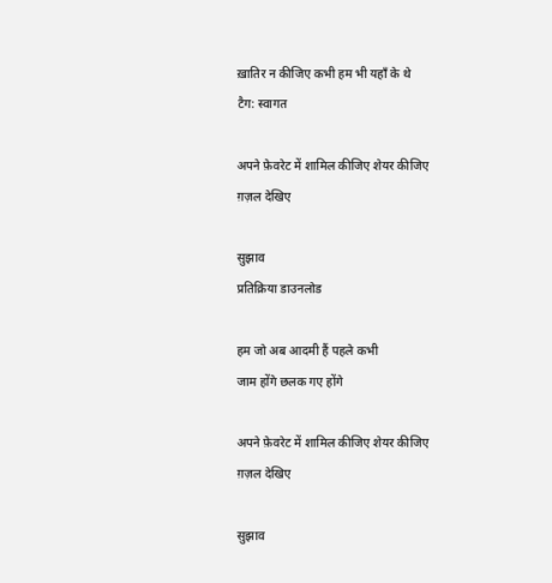ख़ातिर न कीजिए कभी हम भी यहाँ के थे
टैग: स्वागत

अपने फ़ेवरेट में शामिल कीजिए शेयर कीजिए
ग़ज़ल देखिए

सुझाव
प्रतिक्रिया डाउनलोड

हम जो अब आदमी हैं पहले कभी
जाम होंगे छलक गए होंगे

अपने फ़ेवरेट में शामिल कीजिए शेयर कीजिए
ग़ज़ल देखिए

सुझाव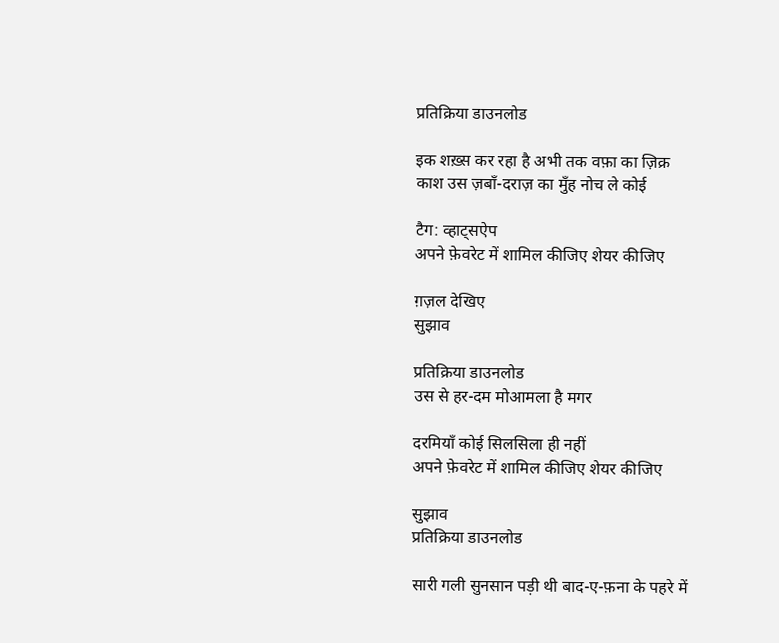प्रतिक्रिया डाउनलोड

इक शख़्स कर रहा है अभी तक वफ़ा का ज़िक्र
काश उस ज़बाँ-दराज़ का मुँह नोच ले कोई

टैग: व्हाट्सऐप
अपने फ़ेवरेट में शामिल कीजिए शेयर कीजिए

ग़ज़ल देखिए
सुझाव

प्रतिक्रिया डाउनलोड
उस से हर-दम मोआमला है मगर

दरमियाँ कोई सिलसिला ही नहीं
अपने फ़ेवरेट में शामिल कीजिए शेयर कीजिए

सुझाव
प्रतिक्रिया डाउनलोड

सारी गली सुनसान पड़ी थी बाद-ए-फ़ना के पहरे में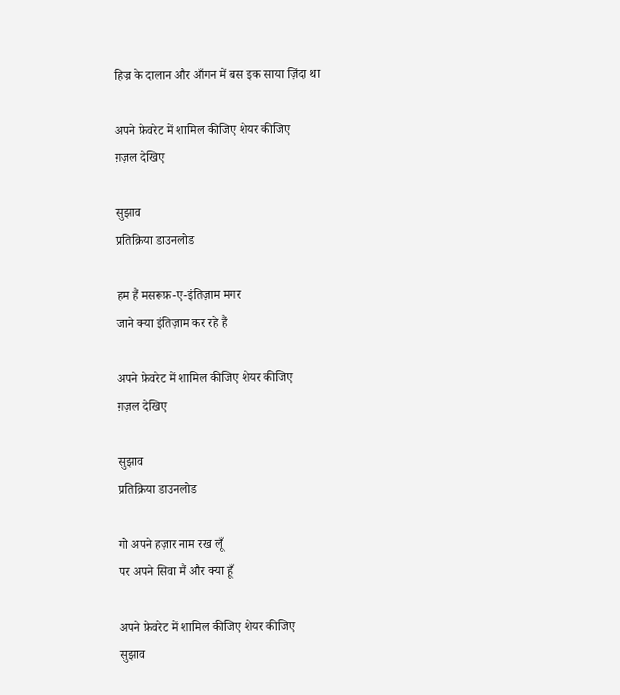हिज्र के दालान और आँगन में बस इक साया ज़िंदा था

अपने फ़ेवरेट में शामिल कीजिए शेयर कीजिए
ग़ज़ल देखिए

सुझाव
प्रतिक्रिया डाउनलोड

हम हैं मसरूफ़-ए-इंतिज़ाम मगर
जाने क्या इंतिज़ाम कर रहे हैं

अपने फ़ेवरेट में शामिल कीजिए शेयर कीजिए
ग़ज़ल देखिए

सुझाव
प्रतिक्रिया डाउनलोड

गो अपने हज़ार नाम रख लूँ
पर अपने सिवा मैं और क्या हूँ

अपने फ़ेवरेट में शामिल कीजिए शेयर कीजिए
सुझाव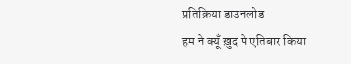प्रतिक्रिया डाउनलोड
हम ने क्यूँ ख़ुद पे एतिबार किया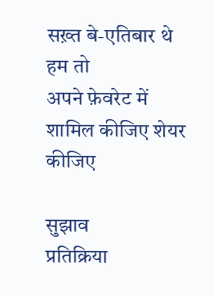सख़्त बे-एतिबार थे हम तो
अपने फ़ेवरेट में शामिल कीजिए शेयर कीजिए

सुझाव
प्रतिक्रिया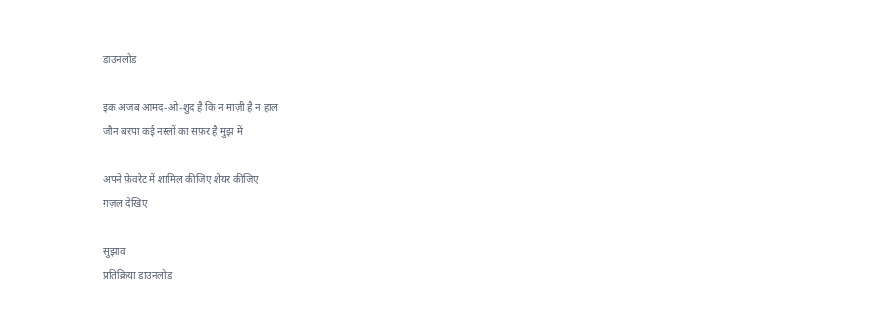डाउनलोड

इक अजब आमद-ओ-शुद है कि न माज़ी है न हाल
जौन बरपा कई नस्लों का सफ़र है मुझ में

अपने फ़ेवरेट में शामिल कीजिए शेयर कीजिए
ग़ज़ल देखिए

सुझाव
प्रतिक्रिया डाउनलोड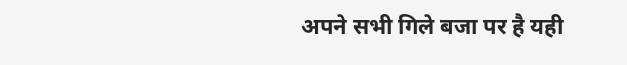अपने सभी गिले बजा पर है यही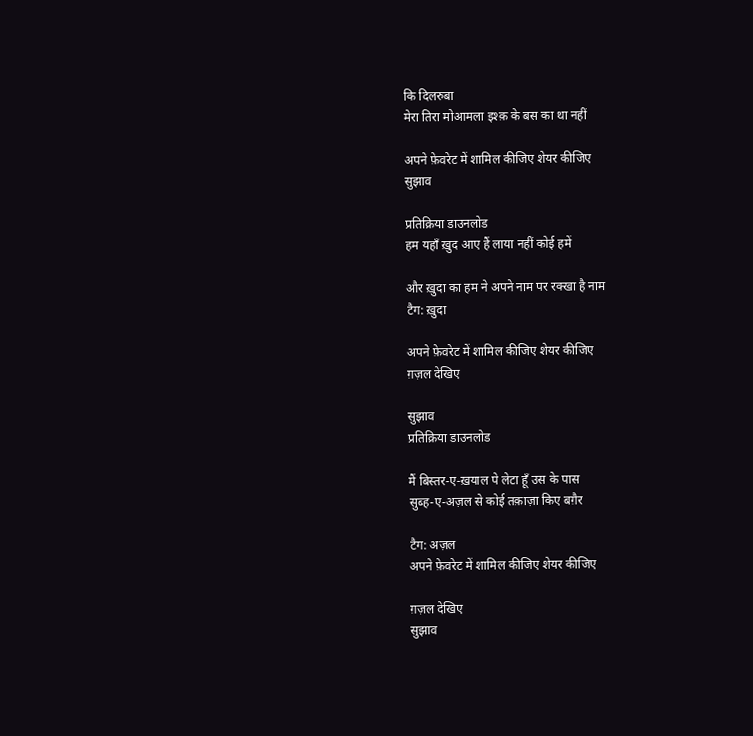कि दिलरुबा
मेरा तिरा मोआमला इश्क़ के बस का था नहीं

अपने फ़ेवरेट में शामिल कीजिए शेयर कीजिए
सुझाव

प्रतिक्रिया डाउनलोड
हम यहाँ ख़ुद आए हैं लाया नहीं कोई हमें

और ख़ुदा का हम ने अपने नाम पर रक्खा है नाम
टैग: ख़ुदा

अपने फ़ेवरेट में शामिल कीजिए शेयर कीजिए
ग़ज़ल देखिए

सुझाव
प्रतिक्रिया डाउनलोड

मैं बिस्तर-ए-ख़याल पे लेटा हूँ उस के पास
सुब्ह-ए-अज़ल से कोई तक़ाज़ा किए बग़ैर

टैग: अज़ल
अपने फ़ेवरेट में शामिल कीजिए शेयर कीजिए

ग़ज़ल देखिए
सुझाव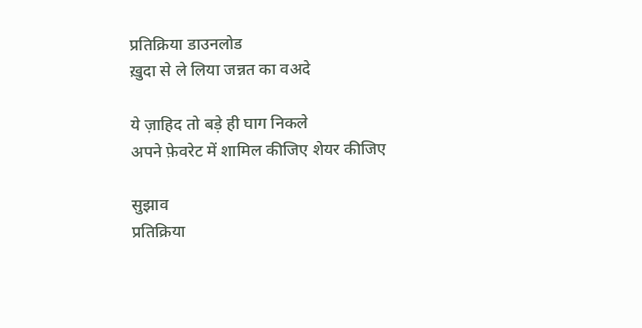प्रतिक्रिया डाउनलोड
ख़ुदा से ले लिया जन्नत का वअदे

ये ज़ाहिद तो बड़े ही घाग निकले
अपने फ़ेवरेट में शामिल कीजिए शेयर कीजिए

सुझाव
प्रतिक्रिया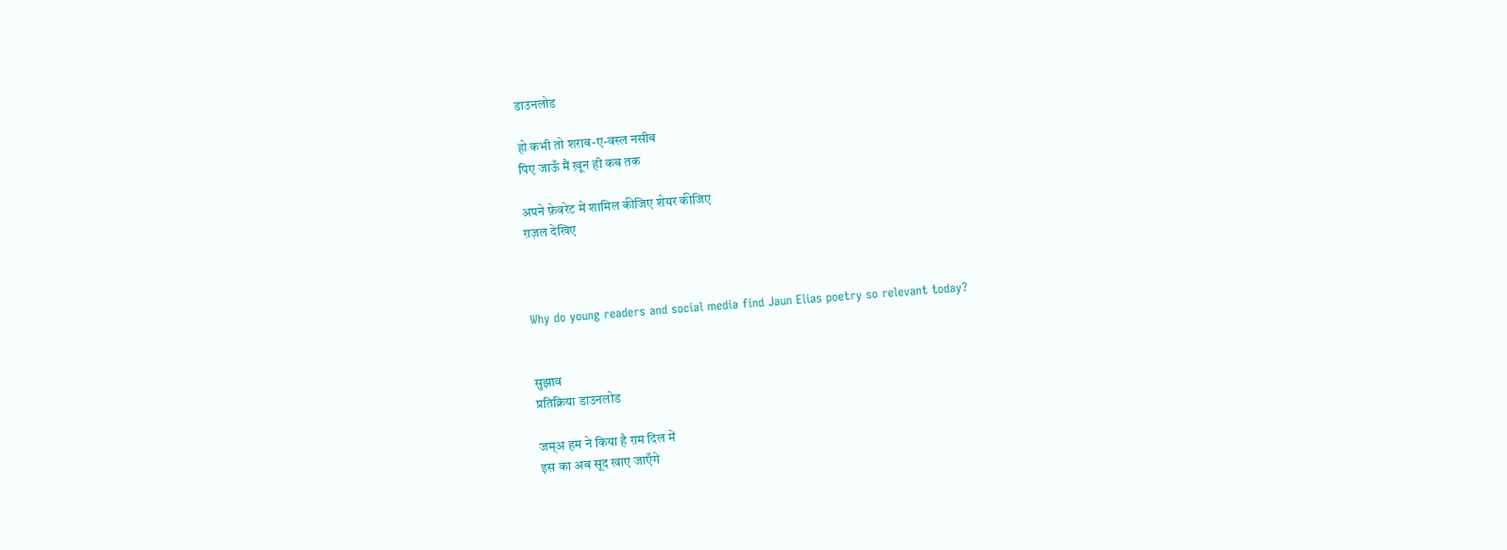डाउनलोड

हो कभी तो शराब-ए-वस्ल नसीब
पिए जाऊँ मैं ख़ून ही कब तक

अपने फ़ेवरेट में शामिल कीजिए शेयर कीजिए
ग़ज़ल देखिए



Why do young readers and social media find Jaun Elias poetry so relevant today?


सुझाव
प्रतिक्रिया डाउनलोड

जम्अ हम ने किया है ग़म दिल में
इस का अब सूद खाए जाएँगे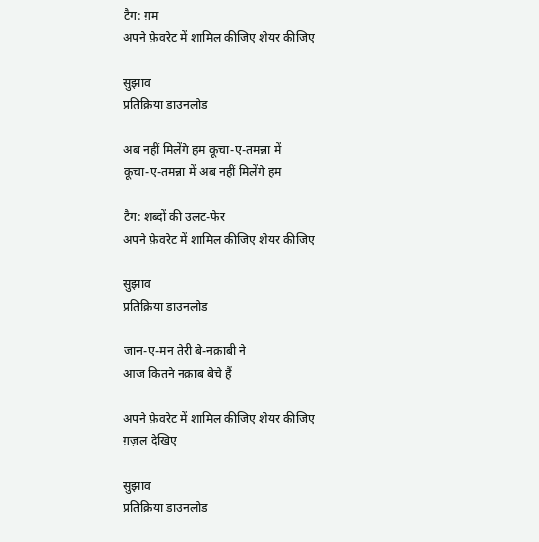टैग: ग़म
अपने फ़ेवरेट में शामिल कीजिए शेयर कीजिए

सुझाव
प्रतिक्रिया डाउनलोड

अब नहीं मिलेंगे हम कूचा-ए-तमन्ना में
कूचा-ए-तमन्ना में अब नहीं मिलेंगे हम

टैग: शब्दों की उलट-फेर
अपने फ़ेवरेट में शामिल कीजिए शेयर कीजिए

सुझाव
प्रतिक्रिया डाउनलोड

जान-ए-मन तेरी बे-नक़ाबी ने
आज कितने नक़ाब बेचे हैं

अपने फ़ेवरेट में शामिल कीजिए शेयर कीजिए
ग़ज़ल देखिए

सुझाव
प्रतिक्रिया डाउनलोड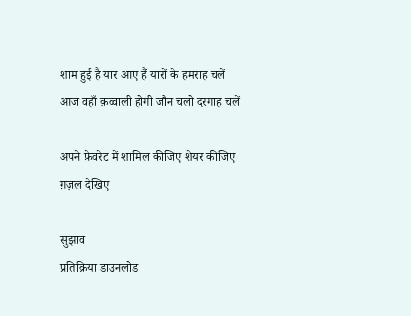शाम हुई है यार आए हैं यारों के हमराह चलें
आज वहाँ क़व्वाली होगी जौन चलो दरगाह चलें

अपने फ़ेवरेट में शामिल कीजिए शेयर कीजिए
ग़ज़ल देखिए

सुझाव
प्रतिक्रिया डाउनलोड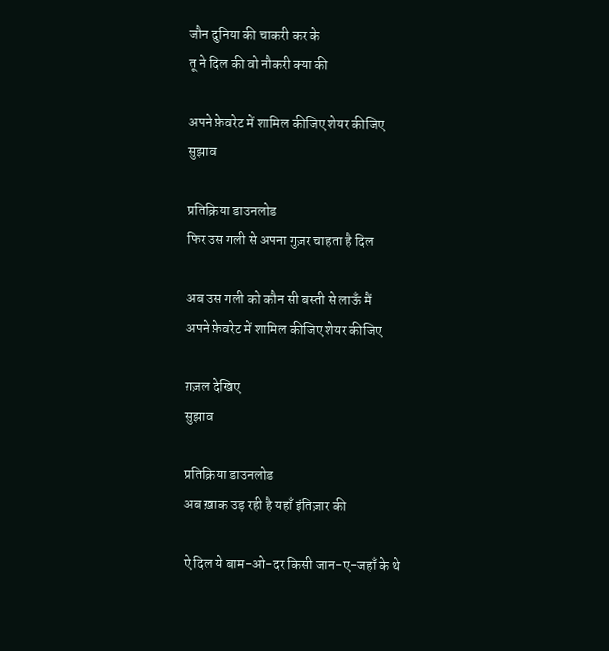जौन दुनिया की चाकरी कर के
तू ने दिल की वो नौकरी क्या की

अपने फ़ेवरेट में शामिल कीजिए शेयर कीजिए
सुझाव

प्रतिक्रिया डाउनलोड
फिर उस गली से अपना गुज़र चाहता है दिल

अब उस गली को कौन सी बस्ती से लाऊँ मैं
अपने फ़ेवरेट में शामिल कीजिए शेयर कीजिए

ग़ज़ल देखिए
सुझाव

प्रतिक्रिया डाउनलोड
अब ख़ाक उड़ रही है यहाँ इंतिज़ार की

ऐ दिल ये बाम-ओ-दर किसी जान-ए-जहाँ के थे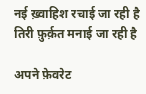नई ख़्वाहिश रचाई जा रही है
तिरी फ़ुर्क़त मनाई जा रही है

अपने फ़ेवरेट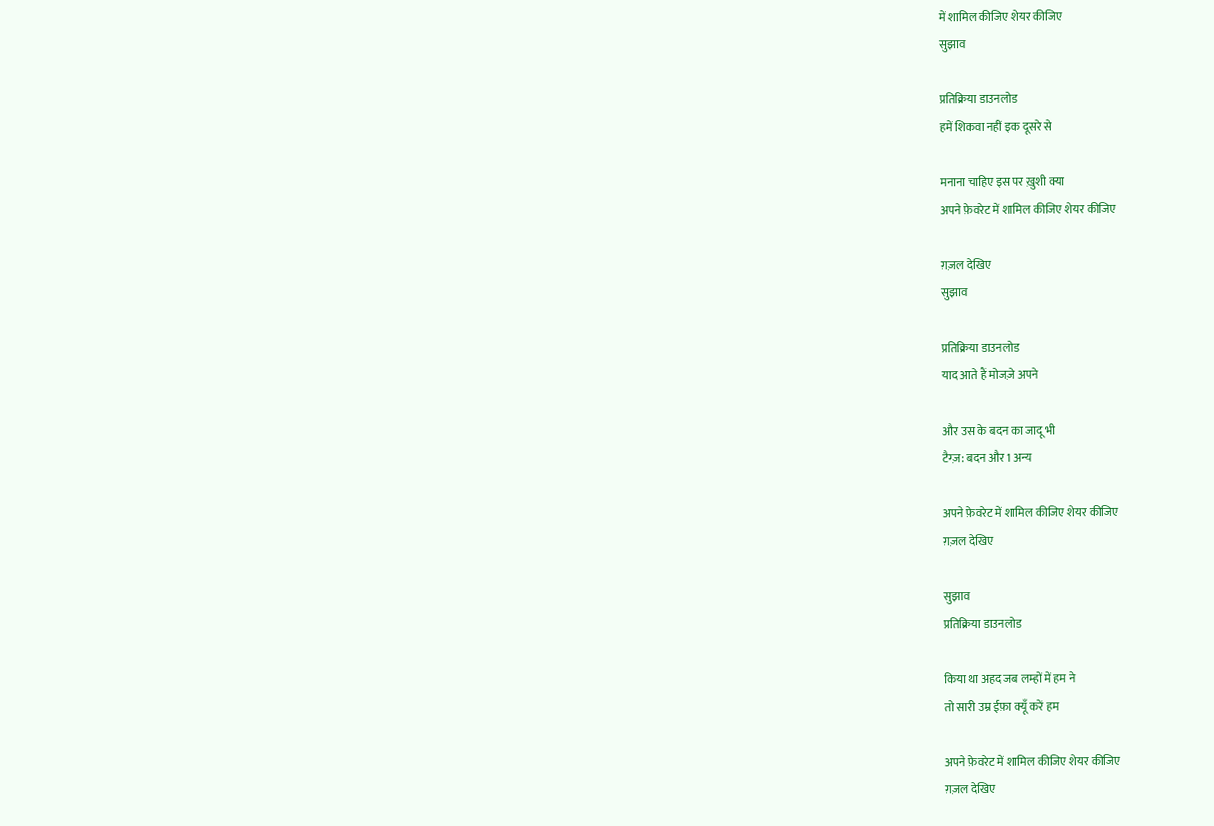में शामिल कीजिए शेयर कीजिए
सुझाव

प्रतिक्रिया डाउनलोड
हमें शिकवा नहीं इक दूसरे से

मनाना चाहिए इस पर ख़ुशी क्या
अपने फ़ेवरेट में शामिल कीजिए शेयर कीजिए

ग़ज़ल देखिए
सुझाव

प्रतिक्रिया डाउनलोड
याद आते हैं मोजज़े अपने

और उस के बदन का जादू भी
टैग्ज़: बदन और 1 अन्य

अपने फ़ेवरेट में शामिल कीजिए शेयर कीजिए
ग़ज़ल देखिए

सुझाव
प्रतिक्रिया डाउनलोड

किया था अहद जब लम्हों में हम ने
तो सारी उम्र ईफ़ा क्यूँ करें हम

अपने फ़ेवरेट में शामिल कीजिए शेयर कीजिए
ग़ज़ल देखिए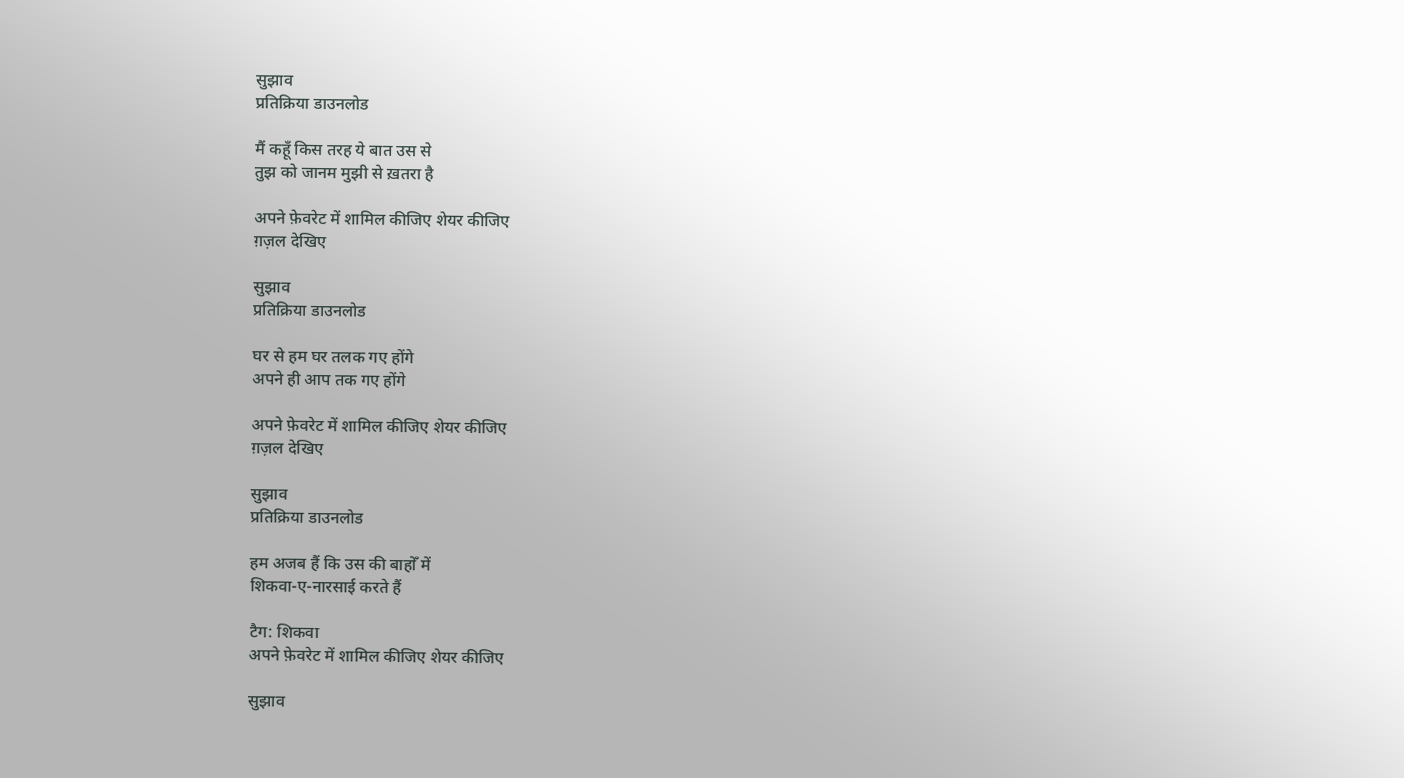सुझाव
प्रतिक्रिया डाउनलोड

मैं कहूँ किस तरह ये बात उस से
तुझ को जानम मुझी से ख़तरा है

अपने फ़ेवरेट में शामिल कीजिए शेयर कीजिए
ग़ज़ल देखिए

सुझाव
प्रतिक्रिया डाउनलोड

घर से हम घर तलक गए होंगे
अपने ही आप तक गए होंगे

अपने फ़ेवरेट में शामिल कीजिए शेयर कीजिए
ग़ज़ल देखिए

सुझाव
प्रतिक्रिया डाउनलोड

हम अजब हैं कि उस की बाहोँ में
शिकवा-ए-नारसाई करते हैं

टैग: शिकवा
अपने फ़ेवरेट में शामिल कीजिए शेयर कीजिए

सुझाव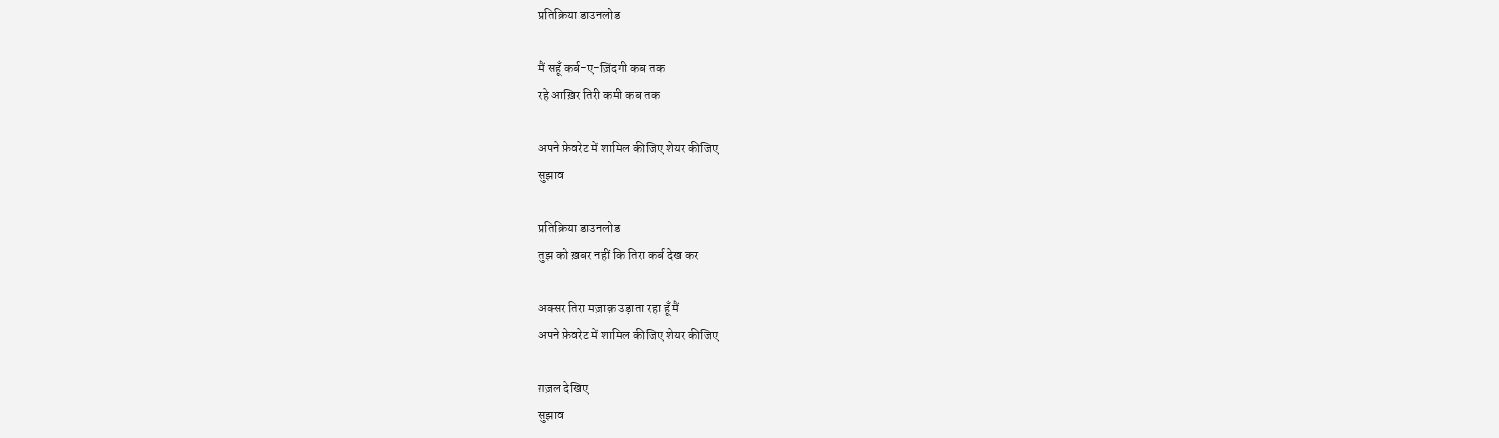प्रतिक्रिया डाउनलोड

मैं सहूँ कर्ब-ए-ज़िंदगी कब तक
रहे आख़िर तिरी कमी कब तक

अपने फ़ेवरेट में शामिल कीजिए शेयर कीजिए
सुझाव

प्रतिक्रिया डाउनलोड
तुझ को ख़बर नहीं कि तिरा कर्ब देख कर

अक्सर तिरा मज़ाक़ उड़ाता रहा हूँ मैं
अपने फ़ेवरेट में शामिल कीजिए शेयर कीजिए

ग़ज़ल देखिए
सुझाव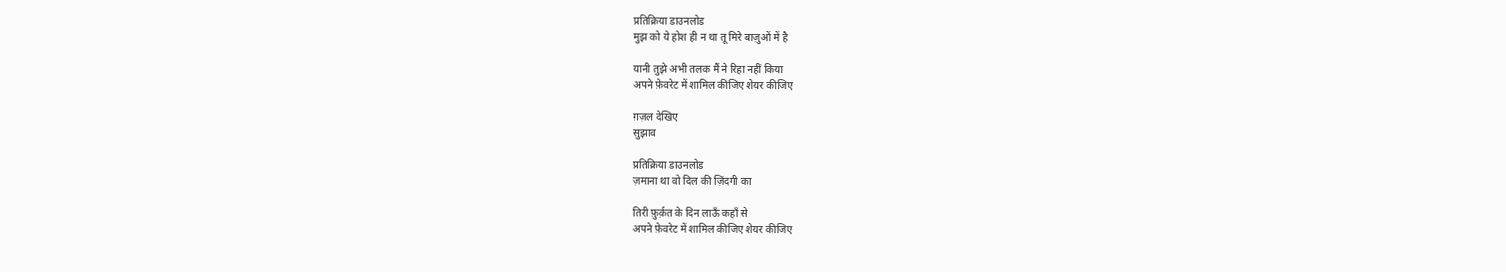प्रतिक्रिया डाउनलोड
मुझ को ये होश ही न था तू मिरे बाज़ुओं में है

यानी तुझे अभी तलक मैं ने रिहा नहीं किया
अपने फ़ेवरेट में शामिल कीजिए शेयर कीजिए

ग़ज़ल देखिए
सुझाव

प्रतिक्रिया डाउनलोड
ज़माना था वो दिल की ज़िंदगी का

तिरी फ़ुर्क़त के दिन लाऊँ कहाँ से
अपने फ़ेवरेट में शामिल कीजिए शेयर कीजिए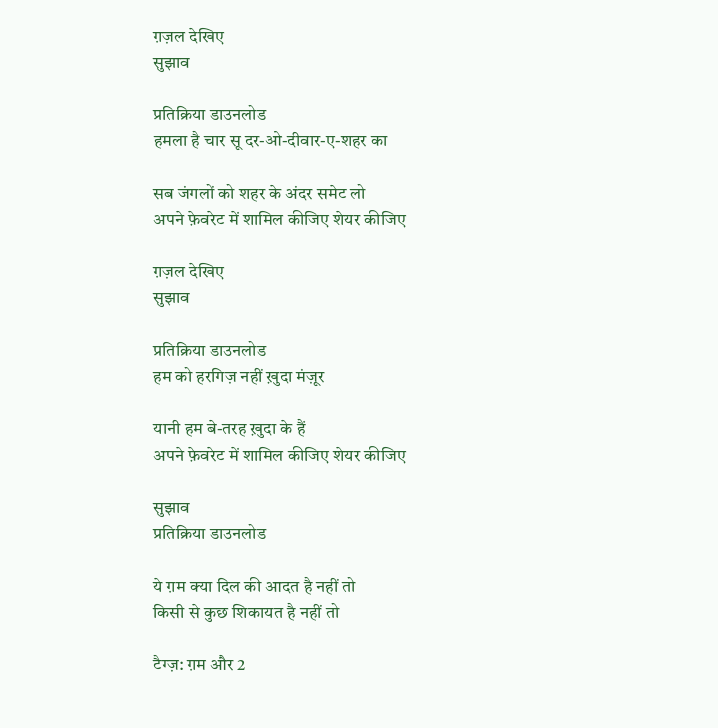ग़ज़ल देखिए
सुझाव

प्रतिक्रिया डाउनलोड
हमला है चार सू दर-ओ-दीवार-ए-शहर का

सब जंगलों को शहर के अंदर समेट लो
अपने फ़ेवरेट में शामिल कीजिए शेयर कीजिए

ग़ज़ल देखिए
सुझाव

प्रतिक्रिया डाउनलोड
हम को हरगिज़ नहीं ख़ुदा मंज़ूर

यानी हम बे-तरह ख़ुदा के हैं
अपने फ़ेवरेट में शामिल कीजिए शेयर कीजिए

सुझाव
प्रतिक्रिया डाउनलोड

ये ग़म क्या दिल की आदत है नहीं तो
किसी से कुछ शिकायत है नहीं तो

टैग्ज़: ग़म और 2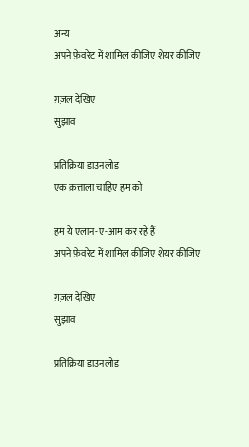अन्य
अपने फ़ेवरेट में शामिल कीजिए शेयर कीजिए

ग़ज़ल देखिए
सुझाव

प्रतिक्रिया डाउनलोड
एक क़त्ताला चाहिए हम को

हम ये एलान-ए-आम कर रहे हैं
अपने फ़ेवरेट में शामिल कीजिए शेयर कीजिए

ग़ज़ल देखिए
सुझाव

प्रतिक्रिया डाउनलोड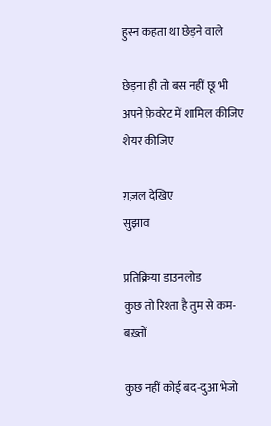हुस्न कहता था छेड़ने वाले

छेड़ना ही तो बस नहीं छू भी
अपने फ़ेवरेट में शामिल कीजिए शेयर कीजिए

ग़ज़ल देखिए
सुझाव

प्रतिक्रिया डाउनलोड
कुछ तो रिश्ता है तुम से कम-बख़्तों

कुछ नहीं कोई बद-दुआ भेजो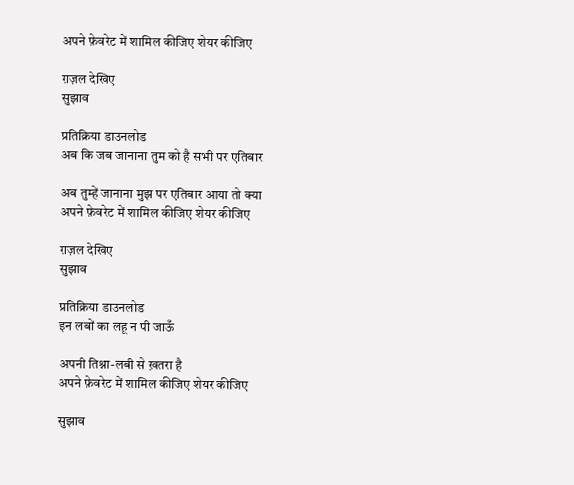अपने फ़ेवरेट में शामिल कीजिए शेयर कीजिए

ग़ज़ल देखिए
सुझाव

प्रतिक्रिया डाउनलोड
अब कि जब जानाना तुम को है सभी पर एतिबार

अब तुम्हें जानाना मुझ पर एतिबार आया तो क्या
अपने फ़ेवरेट में शामिल कीजिए शेयर कीजिए

ग़ज़ल देखिए
सुझाव

प्रतिक्रिया डाउनलोड
इन लबों का लहू न पी जाऊँ

अपनी तिश्ना-लबी से ख़तरा है
अपने फ़ेवरेट में शामिल कीजिए शेयर कीजिए

सुझाव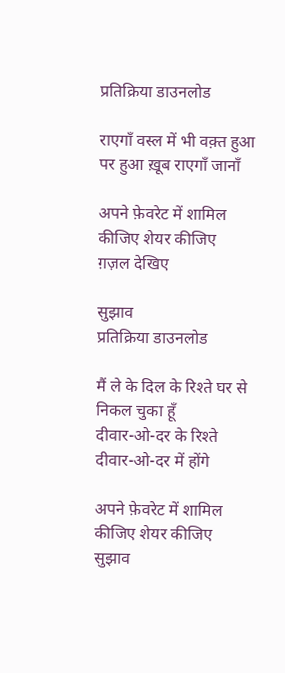प्रतिक्रिया डाउनलोड

राएगाँ वस्ल में भी वक़्त हुआ
पर हुआ ख़ूब राएगाँ जानाँ

अपने फ़ेवरेट में शामिल कीजिए शेयर कीजिए
ग़ज़ल देखिए

सुझाव
प्रतिक्रिया डाउनलोड

मैं ले के दिल के रिश्ते घर से निकल चुका हूँ
दीवार-ओ-दर के रिश्ते दीवार-ओ-दर में होंगे

अपने फ़ेवरेट में शामिल कीजिए शेयर कीजिए
सुझाव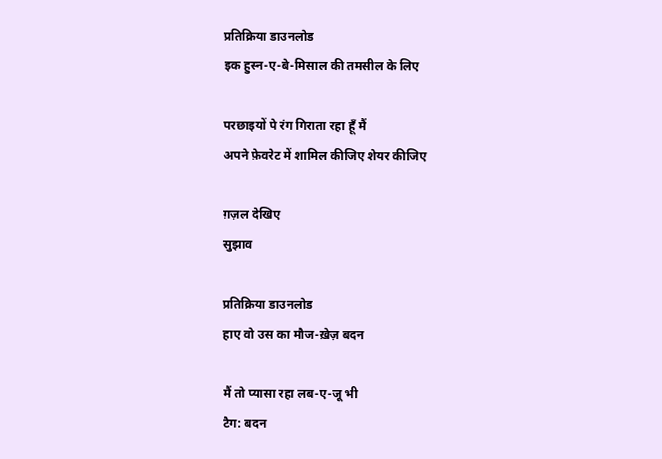प्रतिक्रिया डाउनलोड
इक हुस्न-ए-बे-मिसाल की तमसील के लिए

परछाइयों पे रंग गिराता रहा हूँ मैं
अपने फ़ेवरेट में शामिल कीजिए शेयर कीजिए

ग़ज़ल देखिए
सुझाव

प्रतिक्रिया डाउनलोड
हाए वो उस का मौज-ख़ेज़ बदन

मैं तो प्यासा रहा लब-ए-जू भी
टैग: बदन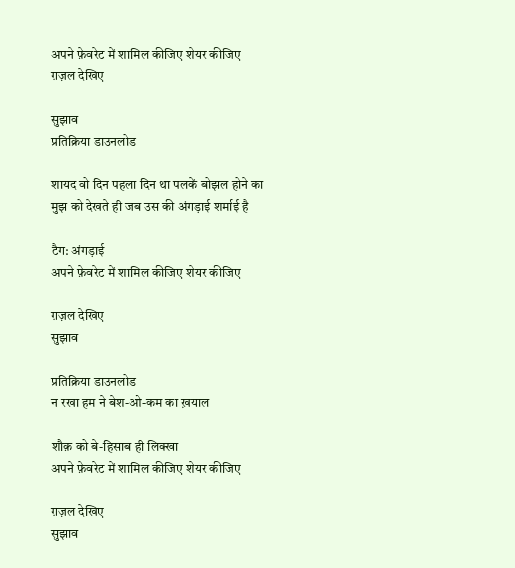अपने फ़ेवरेट में शामिल कीजिए शेयर कीजिए
ग़ज़ल देखिए

सुझाव
प्रतिक्रिया डाउनलोड

शायद वो दिन पहला दिन था पलकें बोझल होने का
मुझ को देखते ही जब उस की अंगड़ाई शर्माई है

टैग: अंगड़ाई
अपने फ़ेवरेट में शामिल कीजिए शेयर कीजिए

ग़ज़ल देखिए
सुझाव

प्रतिक्रिया डाउनलोड
न रखा हम ने बेश-ओ-कम का ख़याल

शौक़ को बे-हिसाब ही लिक्खा
अपने फ़ेवरेट में शामिल कीजिए शेयर कीजिए

ग़ज़ल देखिए
सुझाव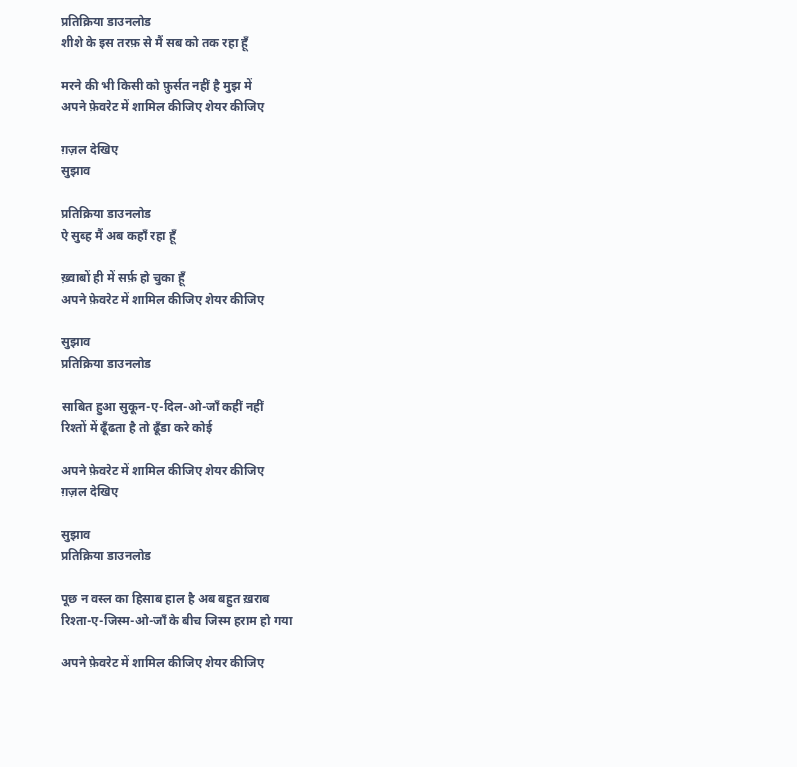प्रतिक्रिया डाउनलोड
शीशे के इस तरफ़ से मैं सब को तक रहा हूँ

मरने की भी किसी को फ़ुर्सत नहीं है मुझ में
अपने फ़ेवरेट में शामिल कीजिए शेयर कीजिए

ग़ज़ल देखिए
सुझाव

प्रतिक्रिया डाउनलोड
ऐ सुब्ह मैं अब कहाँ रहा हूँ

ख़्वाबों ही में सर्फ़ हो चुका हूँ
अपने फ़ेवरेट में शामिल कीजिए शेयर कीजिए

सुझाव
प्रतिक्रिया डाउनलोड

साबित हुआ सुकून-ए-दिल-ओ-जाँ कहीं नहीं
रिश्तों में ढूँढता है तो ढूँडा करे कोई

अपने फ़ेवरेट में शामिल कीजिए शेयर कीजिए
ग़ज़ल देखिए

सुझाव
प्रतिक्रिया डाउनलोड

पूछ न वस्ल का हिसाब हाल है अब बहुत ख़राब
रिश्ता-ए-जिस्म-ओ-जाँ के बीच जिस्म हराम हो गया

अपने फ़ेवरेट में शामिल कीजिए शेयर कीजिए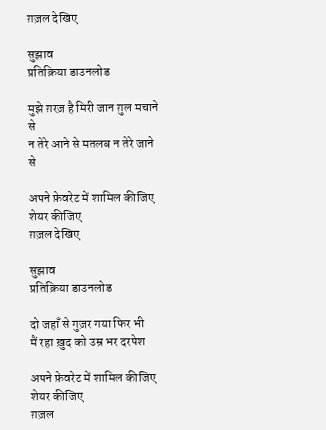ग़ज़ल देखिए

सुझाव
प्रतिक्रिया डाउनलोड

मुझे ग़रज़ है मिरी जान ग़ुल मचाने से
न तेरे आने से मतलब न तेरे जाने से

अपने फ़ेवरेट में शामिल कीजिए शेयर कीजिए
ग़ज़ल देखिए

सुझाव
प्रतिक्रिया डाउनलोड

दो जहाँ से गुज़र गया फिर भी
मैं रहा ख़ुद को उम्र भर दरपेश

अपने फ़ेवरेट में शामिल कीजिए शेयर कीजिए
ग़ज़ल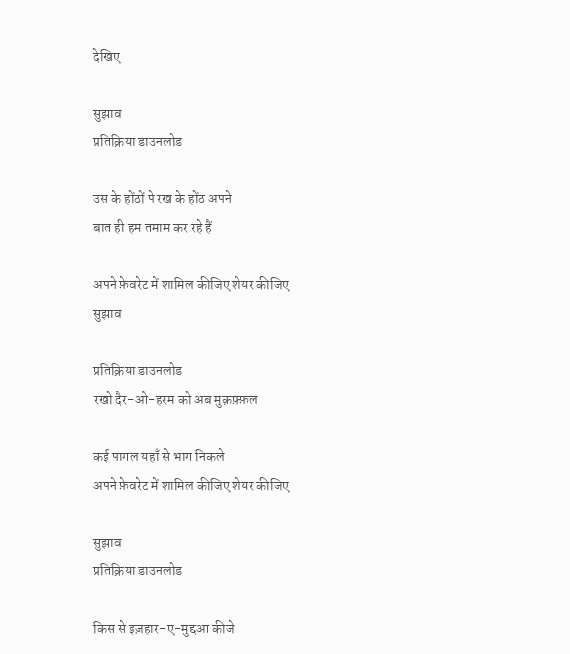देखिए

सुझाव
प्रतिक्रिया डाउनलोड

उस के होंठों पे रख के होंठ अपने
बात ही हम तमाम कर रहे हैं

अपने फ़ेवरेट में शामिल कीजिए शेयर कीजिए
सुझाव

प्रतिक्रिया डाउनलोड
रखो दैर-ओ-हरम को अब मुक़फ़्फ़ल

कई पागल यहाँ से भाग निकले
अपने फ़ेवरेट में शामिल कीजिए शेयर कीजिए

सुझाव
प्रतिक्रिया डाउनलोड

किस से इज़हार-ए-मुद्दआ कीजे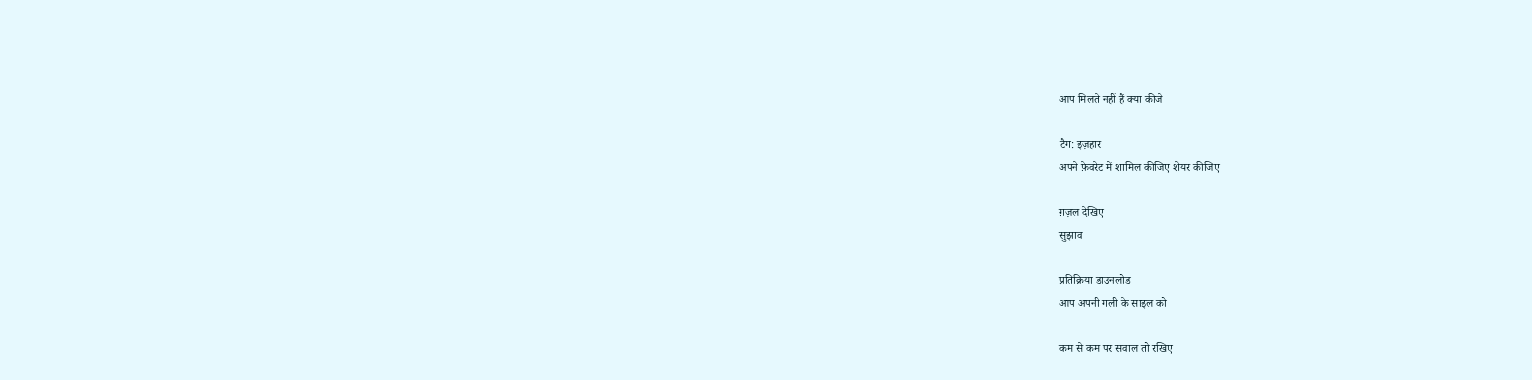आप मिलते नहीं हैं क्या कीजे

टैग: इज़हार
अपने फ़ेवरेट में शामिल कीजिए शेयर कीजिए

ग़ज़ल देखिए
सुझाव

प्रतिक्रिया डाउनलोड
आप अपनी गली के साइल को

कम से कम पर सवाल तो रखिए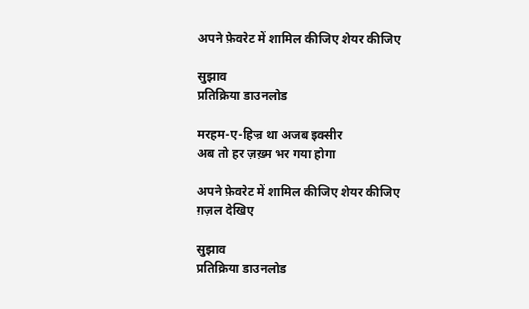अपने फ़ेवरेट में शामिल कीजिए शेयर कीजिए

सुझाव
प्रतिक्रिया डाउनलोड

मरहम-ए-हिज्र था अजब इक्सीर
अब तो हर ज़ख़्म भर गया होगा

अपने फ़ेवरेट में शामिल कीजिए शेयर कीजिए
ग़ज़ल देखिए

सुझाव
प्रतिक्रिया डाउनलोड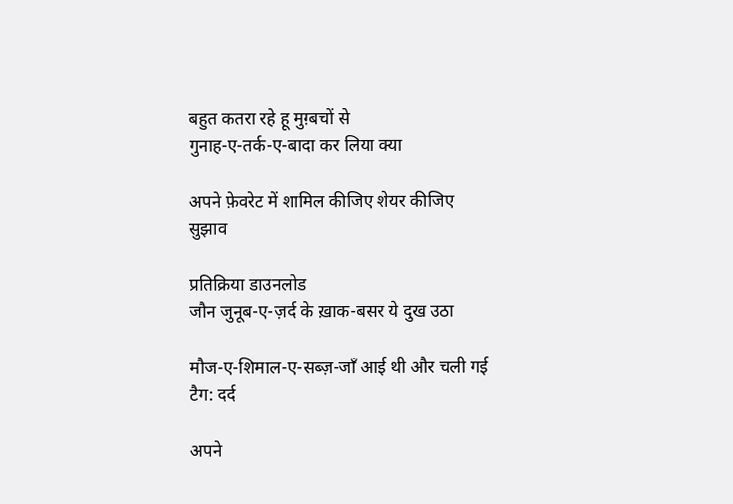बहुत कतरा रहे हू मुग़्बचों से
गुनाह-ए-तर्क-ए-बादा कर लिया क्या

अपने फ़ेवरेट में शामिल कीजिए शेयर कीजिए
सुझाव

प्रतिक्रिया डाउनलोड
जौन जुनूब-ए-ज़र्द के ख़ाक-बसर ये दुख उठा

मौज-ए-शिमाल-ए-सब्ज़-जाँ आई थी और चली गई
टैग: दर्द

अपने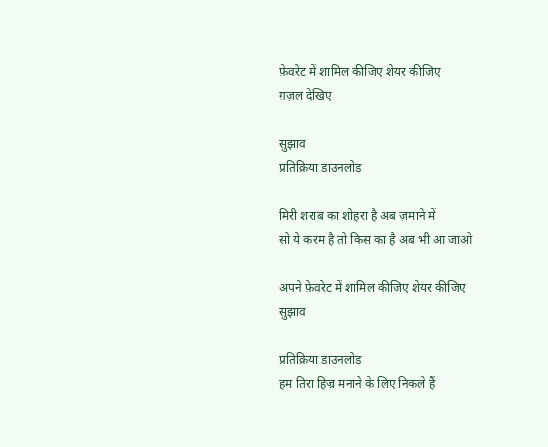फ़ेवरेट में शामिल कीजिए शेयर कीजिए
ग़ज़ल देखिए

सुझाव
प्रतिक्रिया डाउनलोड

मिरी शराब का शोहरा है अब ज़माने में
सो ये करम है तो किस का है अब भी आ जाओ

अपने फ़ेवरेट में शामिल कीजिए शेयर कीजिए
सुझाव

प्रतिक्रिया डाउनलोड
हम तिरा हिज्र मनाने के लिए निकले हैं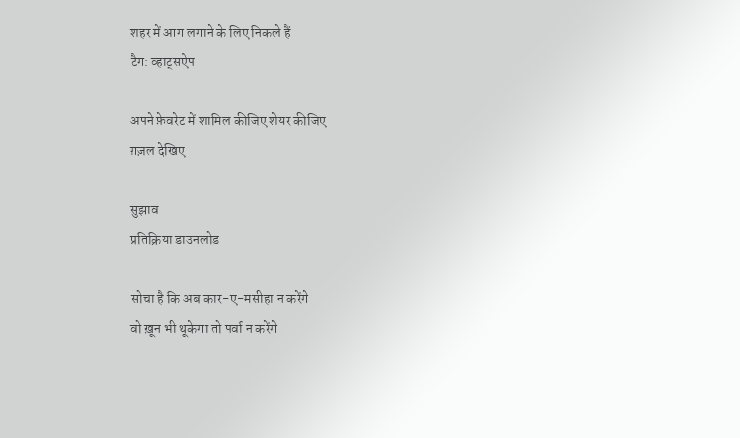शहर में आग लगाने के लिए निकले हैं
टैग: व्हाट्सऐप

अपने फ़ेवरेट में शामिल कीजिए शेयर कीजिए
ग़ज़ल देखिए

सुझाव
प्रतिक्रिया डाउनलोड

सोचा है कि अब कार-ए-मसीहा न करेंगे
वो ख़ून भी थूकेगा तो पर्वा न करेंगे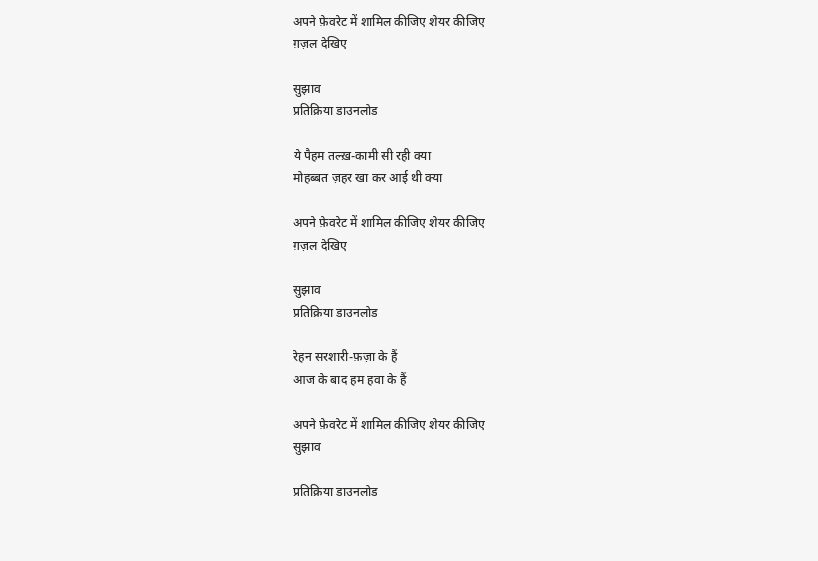अपने फ़ेवरेट में शामिल कीजिए शेयर कीजिए
ग़ज़ल देखिए

सुझाव
प्रतिक्रिया डाउनलोड

ये पैहम तल्ख़-कामी सी रही क्या
मोहब्बत ज़हर खा कर आई थी क्या

अपने फ़ेवरेट में शामिल कीजिए शेयर कीजिए
ग़ज़ल देखिए

सुझाव
प्रतिक्रिया डाउनलोड

रेहन सरशारी-फ़ज़ा के हैं
आज के बाद हम हवा के हैं

अपने फ़ेवरेट में शामिल कीजिए शेयर कीजिए
सुझाव

प्रतिक्रिया डाउनलोड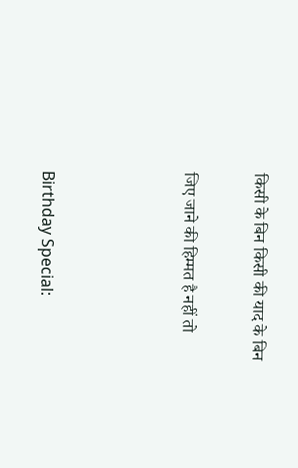किसी के बिन किसी की याद के बिन

जिए जाने की हिम्मत है नहीं तो



Birthday Special: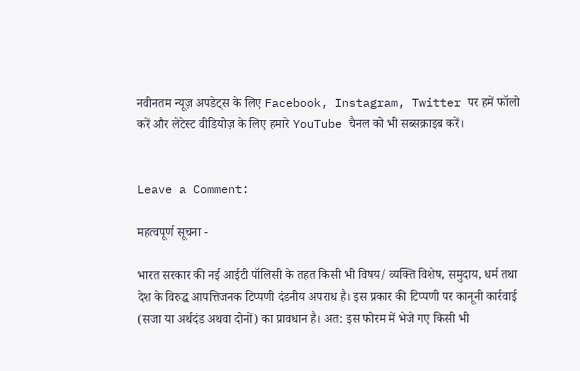नवीनतम न्यूज़ अपडेट्स के लिए Facebook, Instagram, Twitter पर हमें फॉलो करें और लेटेस्ट वीडियोज़ के लिए हमारे YouTube चैनल को भी सब्सक्राइब करें।


Leave a Comment:

महत्वपूर्ण सूचना -

भारत सरकार की नई आईटी पॉलिसी के तहत किसी भी विषय/ व्यक्ति विशेष, समुदाय, धर्म तथा देश के विरुद्ध आपत्तिजनक टिप्पणी दंडनीय अपराध है। इस प्रकार की टिप्पणी पर कानूनी कार्रवाई (सजा या अर्थदंड अथवा दोनों) का प्रावधान है। अत: इस फोरम में भेजे गए किसी भी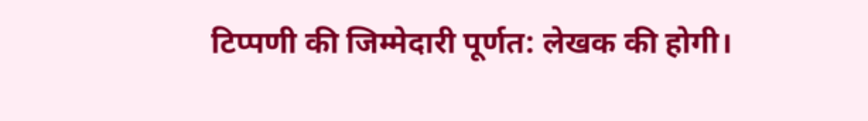टिप्पणी की जिम्मेदारी पूर्णत: लेखक की होगी।